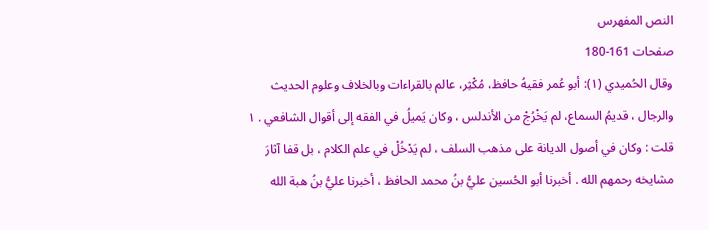النص المفهرس
صفحات 161-180
وقال الحُميدي (١): أبو عُمر فقيهُ حافظ، مُكْثِر، عالم بالقراءات وبالخلاف وعلوم الحديث والرجال ، قديمُ السماع، لم يَخْرُجْ من الأندلس ، وكان يَميلُ في الفقه إلى أقوال الشافعي . ١ قلت : وكان في أصول الديانة على مذهب السلف ، لم يَدْخُلْ في علم الكلام ، بل قفا آثارَ مشايخه رحمهم الله . أخبرنا أبو الحُسين عليُّ بنُ محمد الحافظ ، أخبرنا عليُّ بنُ هبة الله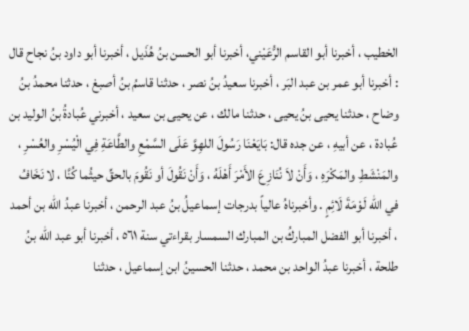الخطيب ، أخبرنا أبو القاسم الرُّعَيْني، أخبرنا أبو الحسن بنُ هُذَيل ، أخبرنا أبو داود بنُ نجاح قال : أخبرنا أبو عمر بن عبد البَر ، أخبرنا سعيدُ بنُ نصر ، حدثنا قاسمُ بنُ أصبغ ، حدثنا محمدُ بنُ وضاح ، حدثنا يحيى بنُ يحيى ، حدثنا مالك ، عن يحيى بن سعيد ، أخبرني عُبادةُ بنُ الوليد بن عُبادة ، عن أبيهِ ، عن جده قال: بَايَعْنَا رَسُولَ اللهِوَّ عَلَى السَّمْعِ والطَّاعَةِ فِي الْيُسْرِ والعُسْرِ ، والمَنْشَطِ والمَكْرَهِ ، وَأَنْ لاَ نُنَازِعَ الأَمْرَ أَهْلَهُ ، وَأَنْ نَقُولَ أو نَقُومَ بالحقِّ حيثُما كُنَّا ، لا نَخَافُ في الله لَوْمَةَ لَائِمٍ . وأخبرناهُ عالياً بدرجات إسماعيلُ بنُ عبد الرحمن ، أخبرنا عبدُ الله بن أحمد ، أخبرنا أبو الفضل المباركُ بن المبارك السمسار بقراءتي سنة ٥٦١ ، أخبرنا أبو عبد الله بنُ طلحة ، أخبرنا عبدُ الواحد بن محمد ، حدثنا الحسینُ ابن إسماعيل ، حدثنا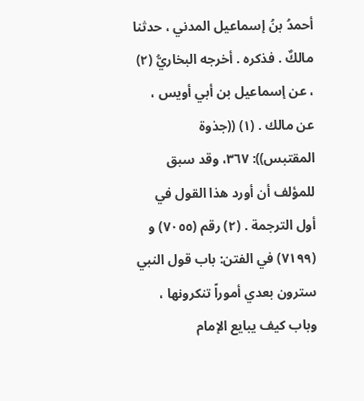أحمدُ بنُ إسماعيل المدني ، حدثنا مالكٌ . فذكره . أخرجه البخاريُّ (٢) ، عن إسماعيل بن أبي أويس ، عن مالك . (١) ((جذوة المقتبس)): ٣٦٧، وقد سبق للمؤلف أن أورد هذا القول في أول الترجمة . (٢) رقم (٧٠٥٥) و (٧١٩٩) في الفتن: باب قول النبي سترون بعدي أموراً تنكرونها ، وباب كيف يبايع الإمام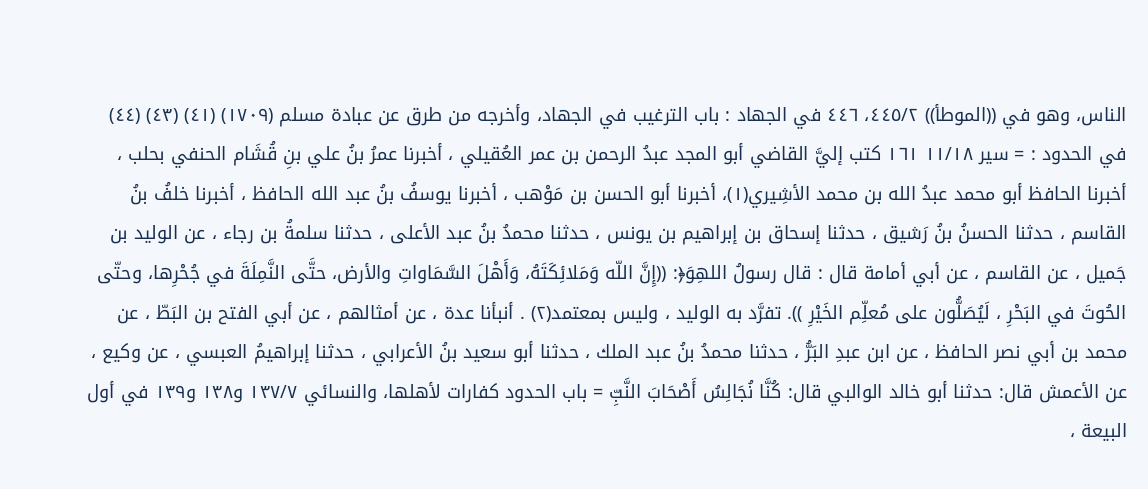الناس، وهو في ((الموطأ)) ٤٤٥/٢، ٤٤٦ في الجهاد : باب الترغيب في الجهاد، وأخرجه من طرق عن عبادة مسلم (١٧٠٩) (٤١) (٤٣) (٤٤) في الحدود : = سير ١١/١٨ ١٦١ كتب إليَّ القاضي أبو المجد عبدُ الرحمن بن عمر العُقيلي ، أخبرنا عمرُ بنُ علي بنِ قُشَام الحنفي بحلب ، أخبرنا الحافظ أبو محمد عبدُ الله بن محمد الأشِيري(١)، أخبرنا أبو الحسن بن مَوْهب ، أخبرنا يوسفُ بنُ عبد الله الحافظ ، أخبرنا خلفُ بنُ القاسم ، حدثنا الحسنُ بنُ رَشيق ، حدثنا إسحاق بن إبراهيم بن یونس ، حدثنا محمدُ بنُ عبد الأعلى ، حدثنا سلمةُ بن رجاء ، عن الوليد بن جَميل ، عن القاسم ، عن أبي أمامة قال : قال رسولُ اللهِوَ﴿: ((إِنَّ اللّه وَمَلائِكَتَهُ، وَأَهْلَ السَّمَاواتِ والأرض، حتَّى النَّمِلَةَ في جُحْرِها، وحتّى الحُوتَ في البَحْرِ ، لَيُصَلُّون على مُعلِّم الخَيْرِ )). تفرَّد به الولید ، وليس بمعتمد(٢) . أنبأنا عدة ، عن أمثالهم ، عن أبي الفتح بن البَطّ ، عن محمد بن أبي نصر الحافظ ، عن ابن عبدِ البَرُّ ، حدثنا محمدُ بنُ عبد الملك ، حدثنا أبو سعيد بنُ الأعرابي ، حدثنا إبراهيمُ العبسي ، عن وكيع ، عن الأعمش قال: حدثنا أبو خالد الوالبي قال: كُنَّا نُجَالِسُ أَصْحَابَ النَّبِّ = باب الحدود كفارات لأهلها، والنسائي ١٣٧/٧ و١٣٨ و١٣٩ في أول البيعة ،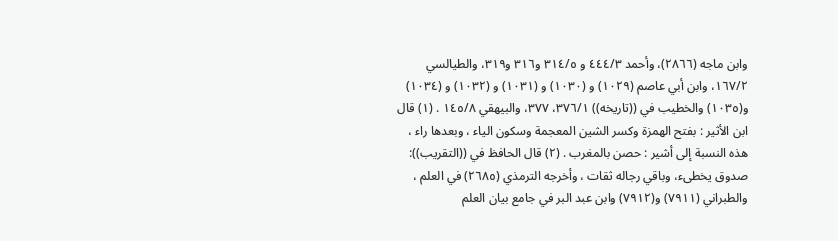وابن ماجه (٢٨٦٦)، وأحمد ٤٤٤/٣ و ٣١٤/٥ و٣١٦ و٣١٩، والطيالسي ١٦٧/٢، وابن أبي عاصم (١٠٢٩) و (١٠٣٠) و (١٠٣١) و (١٠٣٢) و (١٠٣٤) و(١٠٣٥) والخطيب في ((تاريخه)) ٣٧٦/١، ٣٧٧، والبيهقي ١٤٥/٨ . (١) قال ابن الأثير : بفتح الهمزة وكسر الشين المعجمة وسكون الياء ، وبعدها راء ، هذه النسبة إلى أشير : حصن بالمغرب . (٢) قال الحافظ في ((التقريب)): صدوق يخطىء، وباقي رجاله ثقات ، وأخرجه الترمذي (٢٦٨٥) في العلم ، والطبراني (٧٩١١) و(٧٩١٢) وابن عبد البر في جامع بيان العلم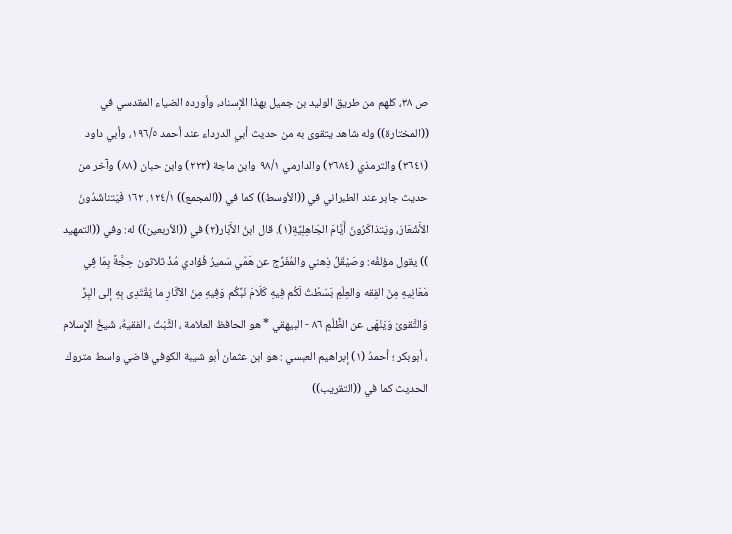ص ٣٨، كلهم من طريق الوليد بن جميل بهذا الإسناد، وأورده الضياء المقدسي في ((المختارة)) وله شاهد یتقوی به من حديث أبي الدرداء عند أحمد ١٩٦/٥، وأبي داود (٣٦٤١) والترمذي (٢٦٨٤) والدارمي ٩٨/١ وابن ماجة (٢٢٣) وابن حبان (٨٨) وآخر من حديث جابر عند الطبراني في ((الأوسط)) كما في ((المجمع)) ١٢٤/١. ١٦٢ فَيَتناشَدُونَ الأَشْعَارَ، ويَتذاكَرُونَ أَيَّامَ الجَاهِلِيَّةِ(١). قال ابنُ الأَبّار(٢) في ((الأربعين)) له: وفي ((التمهيد )) يقول مؤلفُه: وصَيْقَلُ ذِهني والمُفَرِّج عن هَمّي سَمیرُ فُؤادي مُذْ ثلاثون حِجَّةً بِمَا فِي مَعَانِيهِ مِنَ الفِقه والعِلْمِ بَسَطْتُ لَكُم فِيهِ كَلَامَ نَبِّكُم وَفِيهِ مِنَ الآثَارِ ما يُقْتَدِى بِهِ إلى البِرِّ وَالتَّقوىْ وَيَنْهَى عن الظُّلْمِ ٨٦ - البيهقي * هو الحافظ العلامة ، الثَّبْتُ ، الفقيهُ، شَيخُ الإِسلام ، أبوبكر ؛ أحمدُ (١) إبراهيم العبسي : هو ابن عثمان أبو شيبة الكوفي قاضي واسط متروك الحديث كما في ((التقريب))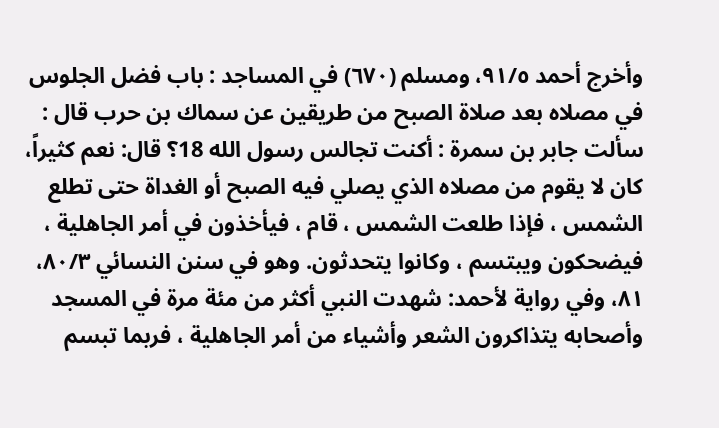وأخرج أحمد ٩١/٥، ومسلم (٦٧٠) في المساجد : باب فضل الجلوس في مصلاه بعد صلاة الصبح من طريقين عن سماك بن حرب قال : سألت جابر بن سمرة : أكنت تجالس رسول الله 18؟ قال: نعم كثيراً، كان لا يقوم من مصلاه الذي يصلي فيه الصبح أو الغداة حتى تطلع الشمس ، فإذا طلعت الشمس ، قام ، فيأخذون في أمر الجاهلية ، فيضحكون ويبتسم ، وكانوا يتحدثون. وهو في سنن النسائي ٨٠/٣، ٨١، وفي رواية لأحمد: شهدت النبي أكثر من مئة مرة في المسجد وأصحابه يتذاكرون الشعر وأشياء من أمر الجاهلية ، فربما تبسم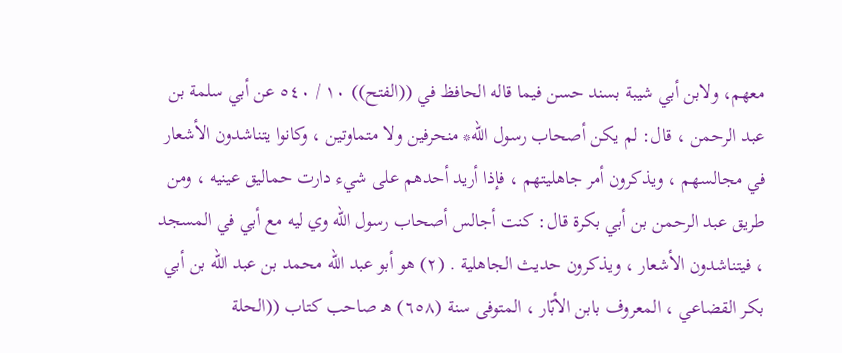معهم، ولابن أبي شيبة بسند حسن فيما قاله الحافظ في ((الفتح)) ١٠ / ٥٤٠ عن أبي سلمة بن عبد الرحمن ، قال: لم يكن أصحاب رسول الله* منحرفين ولا متماوتين ، وكانوا يتناشدون الأشعار في مجالسهم ، ويذكرون أمر جاهليتهم ، فإذا أريد أحدهم على شيء دارت حماليق عينيه ، ومن طريق عبد الرحمن بن أبي بكرة قال: كنت أجالس أصحاب رسول الله وي ليه مع أبي في المسجد ، فيتناشدون الأشعار ، ويذكرون حديث الجاهلية . (٢) هو أبو عبد الله محمد بن عبد الله بن أبي بكر القضاعي ، المعروف بابن الأبّار ، المتوفى سنة (٦٥٨) هـ صاحب كتاب ((الحلة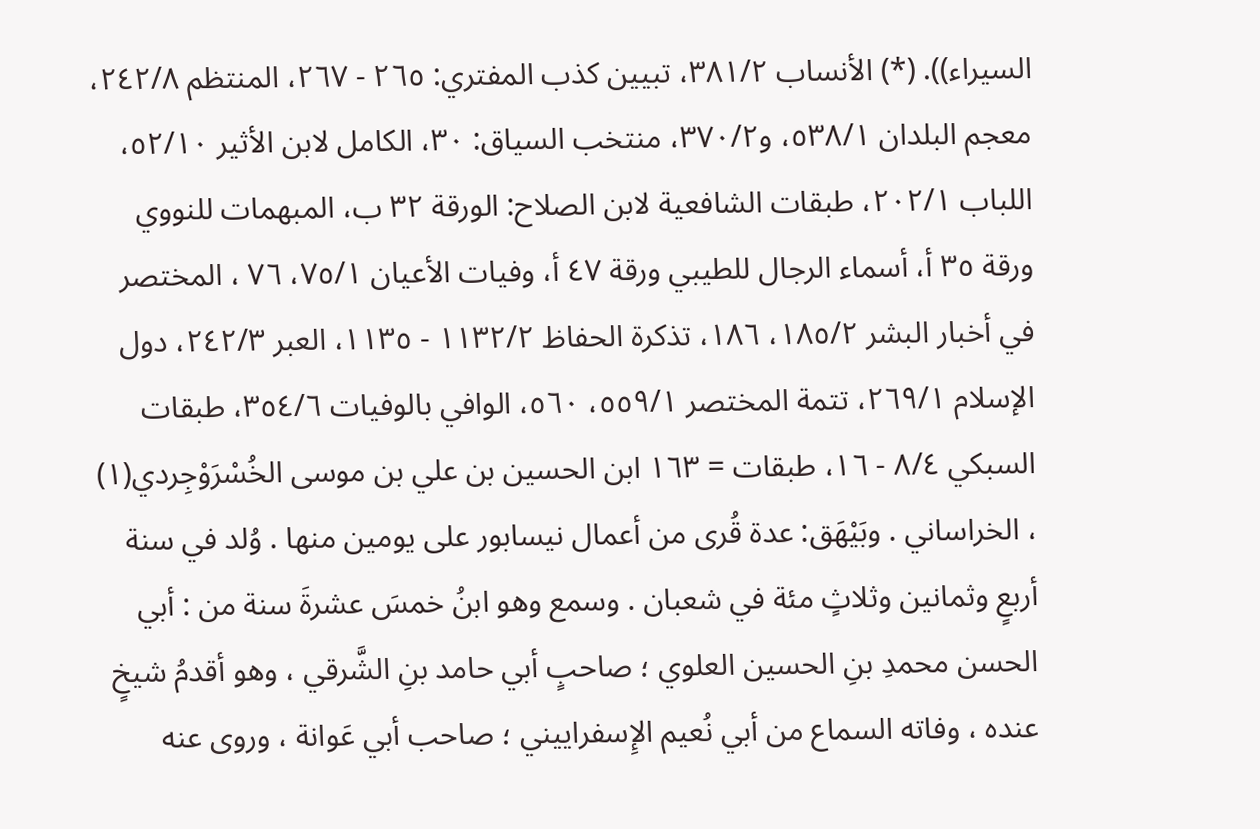السيراء)). (*) الأنساب ٣٨١/٢، تبيين كذب المفتري: ٢٦٥ - ٢٦٧، المنتظم ٢٤٢/٨، معجم البلدان ٥٣٨/١، و٣٧٠/٢، منتخب السياق: ٣٠، الكامل لابن الأثير ٥٢/١٠، اللباب ٢٠٢/١، طبقات الشافعية لابن الصلاح: الورقة ٣٢ ب، المبهمات للنووي ورقة ٣٥ أ، أسماء الرجال للطيبي ورقة ٤٧ أ، وفيات الأعيان ٧٥/١، ٧٦ ، المختصر في أخبار البشر ١٨٥/٢، ١٨٦، تذكرة الحفاظ ١١٣٢/٢ - ١١٣٥، العبر ٢٤٢/٣، دول الإسلام ٢٦٩/١، تتمة المختصر ٥٥٩/١، ٥٦٠، الوافي بالوفيات ٣٥٤/٦، طبقات السبكي ٨/٤ - ١٦، طبقات = ١٦٣ ابن الحسين بن علي بن موسى الخُسْرَوْجِردي(١) ، الخراساني . وبَيْهَق: عدة قُرى من أعمال نيسابور على يومين منها . وُلد في سنة أربعٍ وثمانين وثلاثٍ مئة في شعبان . وسمع وهو ابنُ خمسَ عشرةَ سنة من : أبي الحسن محمدِ بنِ الحسين العلوي ؛ صاحبٍ أبي حامد بنِ الشَّرقي ، وهو أقدمُ شيخٍ عنده ، وفاته السماع من أبي نُعيم الإِسفراييني ؛ صاحب أبي عَوانة ، وروى عنه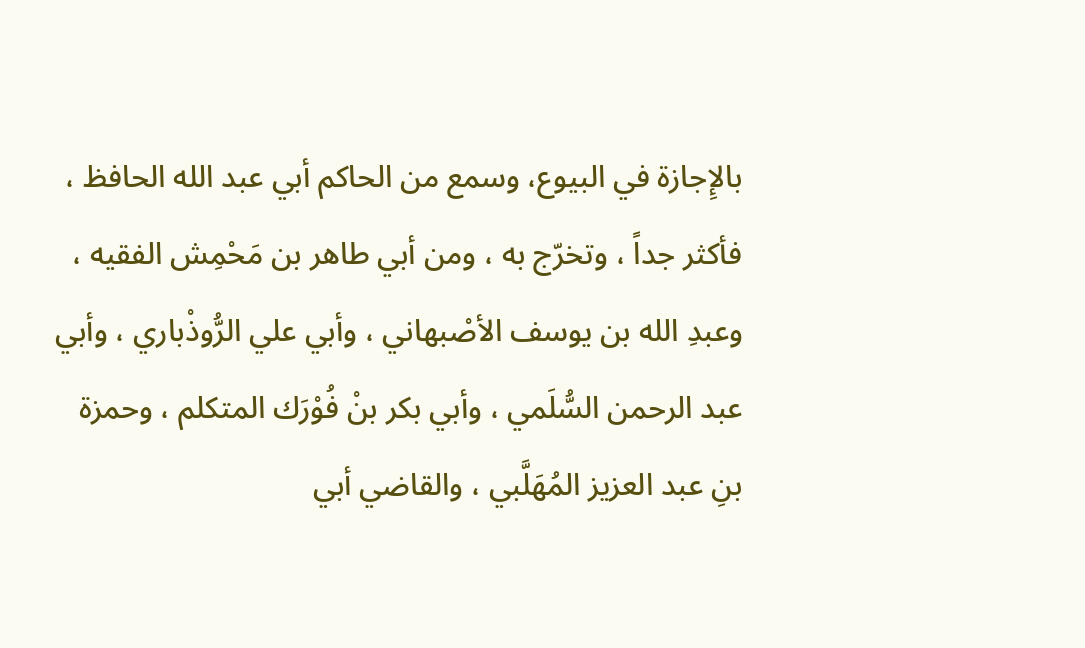بالإِجازة في البيوع، وسمع من الحاكم أبي عبد الله الحافظ ، فأكثر جداً ، وتخرّج به ، ومن أبي طاهر بن مَحْمِش الفقيه ، وعبدِ الله بن يوسف الأصْبهاني ، وأبي علي الرُّوذْباري ، وأبي عبد الرحمن السُّلَمي ، وأبي بكر بنْ فُوْرَك المتكلم ، وحمزة بنِ عبد العزيز المُهَلَّبي ، والقاضي أبي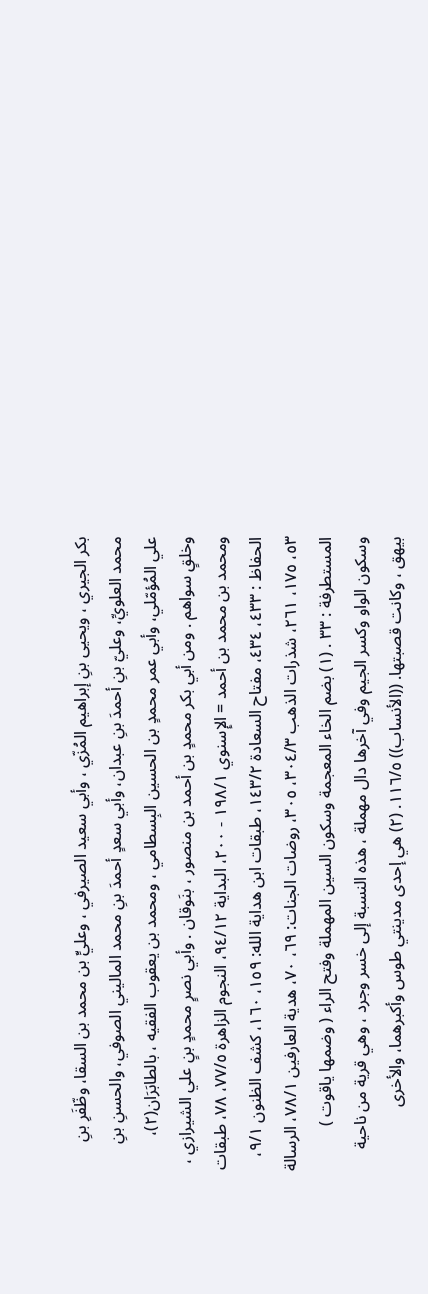بكر الجيري ، ويحيى بنِ إبراهيم المُزّي ، وأبي سعيد الصيرفي ، وعليٍّ بن محمد بن السقا، وظّفَرِ بنِ محمد العلويِّ، وعليّ بنِ أحمدَ بنِ عبدان، وأبي سعدٍ أحمدَ بنِ محمد الماليني الصوفي، والحسنِ بنِ علي المُؤمّلي، وأبي عمر محمدٍ بن الحسين البِسطامي ، ومحمد بن يعقوب الفقيه ، بالطابَرَان(٢)، وخلقٍ سواهم . ومن أبي بكر محمدٍ بن أحمد بن منصور ، بنَوقان . وأبي نصرٍ محمدٍ بنٍ علي الشيرازي ، ومحمد بن محمد بن أحمد = الإِسنوي ١٩٨/١ - ٢٠٠، البداية ٩٤/١٢، النجوم الزاهرة ٧٧/٥، ٧٨، طبقات الحفاظ : ٤٣٣، ٤٣٤، مفتاح السعادة ١٤٣/٢، طبقات ابن هداية الله: ١٥٩، ١٦٠، كشف الظنون ٩/١، ٥٣، ١٧٥، ٢٦١، شذرات الذهب ٣٠٤/٣، ٣٠٥، روضات الجنات: ٦٩، ٧٠، هدية العارفين ٧٨/١، الرسالة المستطرفة : ٣٣ . (١) بضم الخاء المعجمة وسکون السین المهملة وفتح الراء ( وضمها یاقوت ) وسکون الواو وكسر الجيم وفي آخرها دال مهملة ، هذه النسبة إلى خسر وجرد ، وهي قرية من ناحية بيهق ، وكانت قصبتها. ((الأنساب)) ١١٦/٥. (٢) هي إحدى مدينتي طوس وأكبرهما، والأخرى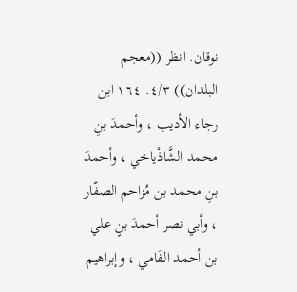نوقان. انظر ((معجم البلدان)) ٤/٣. ١٦٤ ابن رجاء الأديب ، وأحمدَ بنِ محمد الشَّاذْياخي ، وأحمدَ بنِ محمد بن مُزاحم الصفّار ، وأبي نصر أحمدَ بنٍ علي بن أحمد الفَامي ، وإبراهيم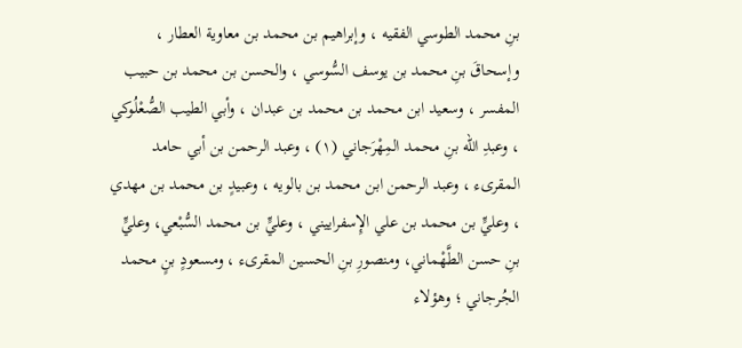بنِ محمد الطوسي الفقيه ، وإبراهيم بن محمد بن معاوية العطار ، وإسحاقَ بنِ محمد بن يوسف السُّوسي ، والحسن بن محمد بن حبيب المفسر ، وسعيد ابن محمد بن محمد بن عبدان ، وأبي الطيب الصُّعْلُوكي ، وعبدِ الله بنِ محمد المِهْرَجاني (١) ، وعبد الرحمن بن أبي حامد المقرىء ، وعبد الرحمن ابن محمد بن بالويه ، وعبيدٍ بن محمد بن مهدي ، وعليٍّ بن محمد بن علي الإِسفراييني ، وعليٍّ بن محمد السُّبْعي، وعليٍّ بنِ حسن الطَّهْماني، ومنصورِ بنِ الحسين المقرىء ، ومسعودٍ بنٍ محمد الجُرجاني ؛ وهؤلاء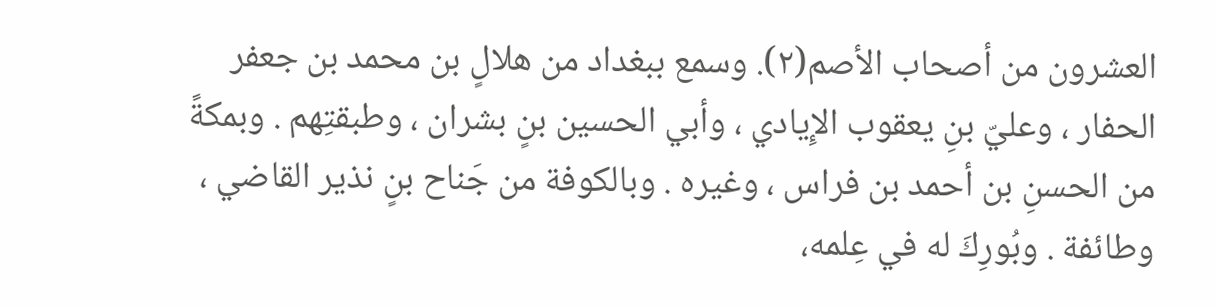العشرون من أصحاب الأصم(٢). وسمع ببغداد من هلالٍ بن محمد بن جعفر الحفار ، وعليّ بنِ يعقوب الإِيادي ، وأبي الحسين بنٍ بشران ، وطبقتِهم . وبمكةً من الحسنِ بن أحمد بن فراس ، وغيره . وبالكوفة من جَناح بنٍ نذير القاضي ، وطائفة . وبُورِكَ له في عِلمه،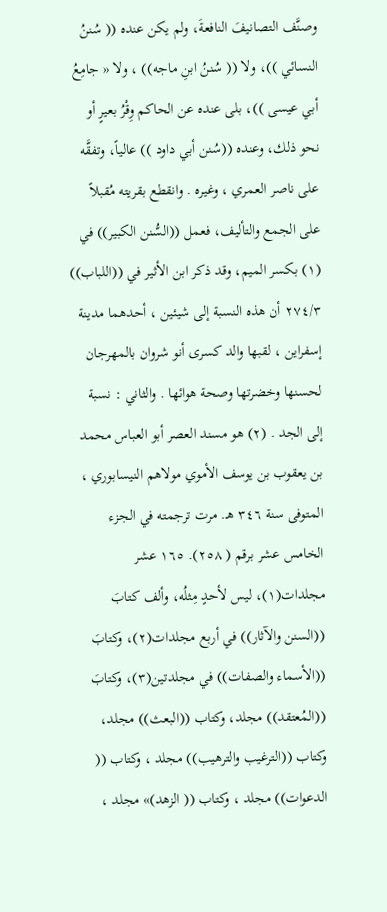وصنَّف التصانيفَ النافعةَ، ولم يكن عنده (( سُننُ النسائي ))، ولا (( سُننُ ابنِ ماجه)) ، ولا « جامِعُ أبي عيسى ))، بلی عنده عن الحاكم وِقْرُ بعيرٍ أو نحو ذلك، وعنده ((سُنن أبي داود )) عالياً، وتفقَّه على ناصر العمري ، وغيره . وانقطع بقريته مُقبلاً على الجمع والتأليف، فعمل ((السُّنن الكبير)) في (١) بكسر الميم، وقد ذكر ابن الأثير في ((اللباب)) ٢٧٤/٣ أن هذه النسبة إلى شيئين ، أحدهما مدينة إسفراين ، لقبها والد كسرى أنو شروان بالمهرجان لحسنها وخضرتها وصحة هوائها . والثاني : نسبة إلى الجد . (٢) هو مسند العصر أبو العباس محمد بن يعقوب بن يوسف الأموي مولاهم النيسابوري ، المتوفى سنة ٣٤٦ هـ. مرت ترجمته في الجزء الخامس عشر برقم ( ٢٥٨). ١٦٥ عشر مجلدات(١)، ليس لأحدٍ مِثلُه، وألف كتابَ ((السنن والآثار)) في أربع مجلدات(٢)، وكتابَ ((الأسماء والصفات)) في مجلدتين(٣)، وكتابَ ((المُعتقد)) مجلد، وكتاب ((البعث)) مجلد، وكتاب ((الترغيب والترهيب)) مجلد ، وکتاب (( الدعوات)) مجلد ، وكتاب (( الزهد)» مجلد ،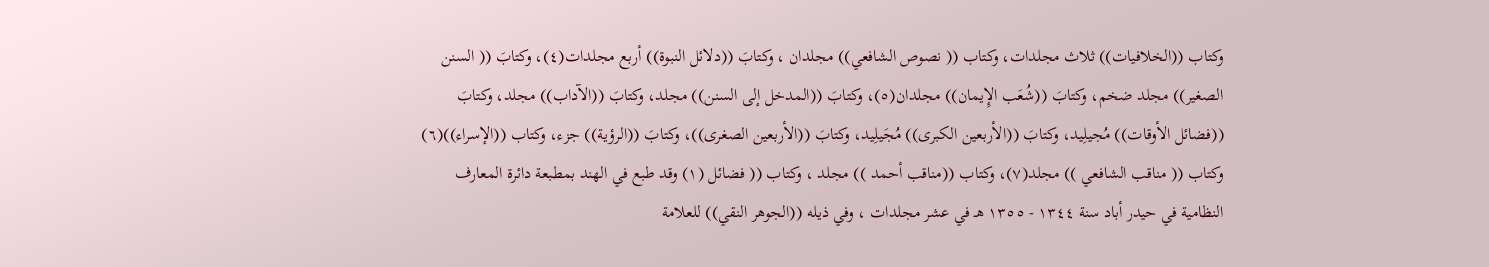وکتاب ((الخلافيات)) ثلاث مجلدات، وكتاب (( نصوص الشافعي)) مجلدان ، وكتابَ ((دلائل النبوة)) أربع مجلدات(٤)، وكتابَ (( السنن الصغير)) مجلد ضخم، وكتابَ ((شُعَب الإِيمان)) مجلدان(٥)، وكتابَ ((المدخل إلى السنن)) مجلد، وكتابَ ((الآداب)) مجلد، وكتابَ ((فضائل الأوقات)) مُجيلِيد، وكتابَ ((الأربعين الكبرى)) مُجَيلِيد، وكتابَ ((الأربعين الصغرى))، وكتابَ ((الرؤية)) جزء، وكتاب ((الإسراء))(٦) وكتاب (( مناقب الشافعي )) مجلد(٧)، وكتاب ((مناقب أحمد )) مجلد ، وكتاب (( فضائل (١) وقد طبع في الهند بمطبعة دائرة المعارف النظامية في حيدر أباد سنة ١٣٤٤ - ١٣٥٥ هـ في عشر مجلدات ، وفي ذيله ((الجوهر النقي)) للعلامة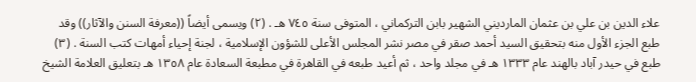علاء الدين بن علي بن عثمان المارديني الشهير بابن التركماني ، المتوفى سنة ٧٤٥ هـ . (٢) ويسمى أيضاً ((معرفة السنن والآثار)) وقد طبع الجزء الأول منه بتحقيق السيد أحمد صقر في مصر نشر المجلس الأعلى للشؤون الإسلامية ، لجنة إحياء أمهات كتب السنة . (٣) طبع في حيدر آباد بالهند عام ١٣٣٣ هـ في مجلد واحد ، ثم أعيد طبعه في القاهرة في مطبعة السعادة عام ١٣٥٨ هـ بتعليق العلامة الشيخ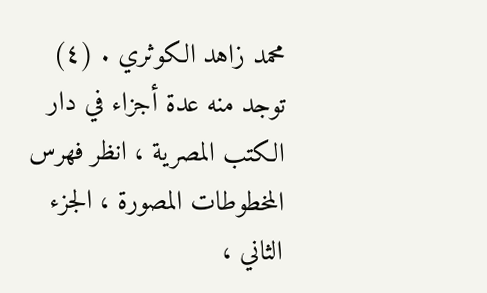محمد زاهد الكوثري . (٤) توجد منه عدة أجزاء في دار الكتب المصرية ، انظر فهرس المخطوطات المصورة ، الجزء الثاني ،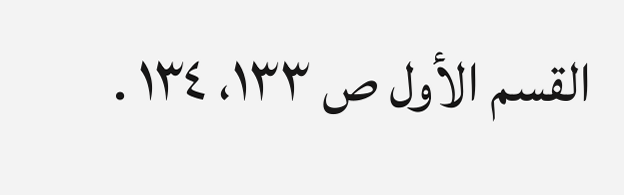القسم الأول ص ١٣٣، ١٣٤ .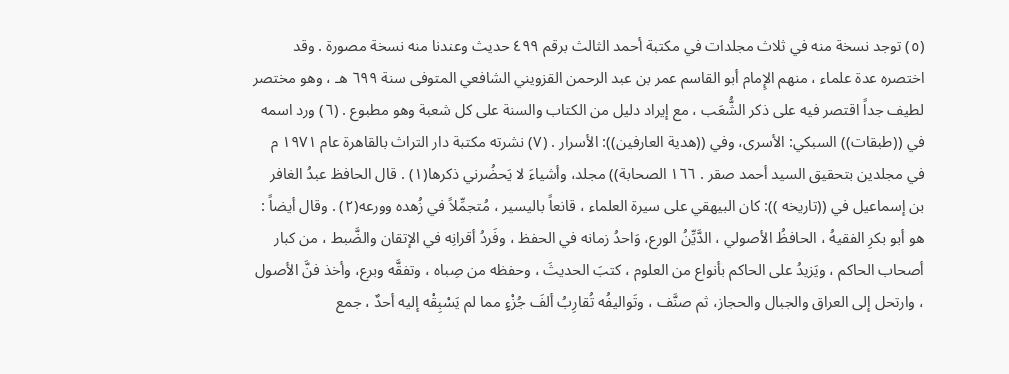(٥) توجد نسخة منه في ثلاث مجلدات في مكتبة أحمد الثالث برقم ٤٩٩ حديث وعندنا منه نسخة مصورة . وقد اختصره عدة علماء ، منهم الإِمام أبو القاسم عمر بن عبد الرحمن القزويني الشافعي المتوفى سنة ٦٩٩ هـ ، وهو مختصر لطيف جداً اقتصر فيه على ذكر الشُّعَب ، مع إيراد دليل من الكتاب والسنة على كل شعبة وهو مطبوع . (٦) ورد اسمه في ((طبقات)) السبكي: الأسرى، وفي ((هدية العارفين)): الأسرار . (٧) نشرته مكتبة دار التراث بالقاهرة عام ١٩٧١ م في مجلدين بتحقيق السيد أحمد صقر . ١٦٦ الصحابة)) مجلد، وأشياءَ لا يَحضُرني ذكرها(١) . قال الحافظ عبدُ الغافر بن إسماعيل في ((تاريخه )): كان البيهقي على سيرة العلماء ، قانعاً باليسير ، مُتجمِّلاً في زُهده وورعه(٢) . وقال أيضاً : هو أبو بكرِ الفقيهُ ، الحافظُ الأصولي ، الدَّيِّنُ الورع، وَاحدُ زمانه في الحفظ ، وفَردُ أقرانِه في الإتقان والضَّبط ، من كبار أصحاب الحاكم ، ويَزيدُ على الحاكم بأنواع من العلوم ، كتبَ الحدیثَ ، وحفظه من صِباه ، وتفقَّه وبرع، وأخذ فنَّ الأصول ، وارتحل إلى العراق والجبال والحجاز، ثم صنَّف ، وتَواليفُه تُقارِبُ ألفَ جُزْءٍ مما لم يَسْبِقْه إليه أحدٌ ، جمع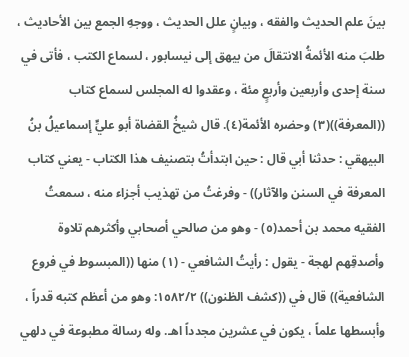بينَ علم الحديث والفقه ، وبيانٍ علل الحديث ، ووجهِ الجمع بين الأحاديث ، طلبَ منه الأئمةُ الانتقالَ من بيهق إلى نيسابور ، لسماع الكتب ، فأتى في سنة إحدى وأربعين وأربعٍ مئة ، وعقدوا له المجلس لسماع كتاب ((المعرفة))(٣) وحضره الأئمة(٤). قال شيخُ القضاة أبو عليٍّ إسماعيلُ بنُ البيهقي : حدثنا أبي قال : حين ابتدأتُ بتصنيف هذا الكتاب - يعني كتاب المعرفة في السنن والآثار)) - وفرغتُ من تهذيب أجزاء منه ، سمعتُ الفقيه محمد بن أحمد(٥) - وهو من صالحي أصحابي وأكثرهم تلاوة وأصدقِهم لهجة - يقول : رأيتُ الشافعي - (١) منها ((المبسوط في فروع الشافعية)) قال في ((كشف الظنون)) ١٥٨٢/٢: وهو من أعظم كتبه قدراً ، وأبسطها علماً ، يكون في عشرين مجدداً اهـ. وله رسالة مطبوعة في دلهي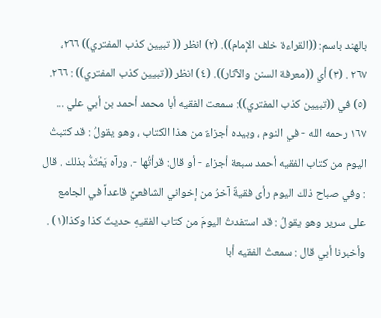بالهند باسم: ((القراءة خلف الإمام)). (٢) انظر (( تبيين كذب المفتري)) ٢٦٦، ٢٦٧ . (٣) أي ((معرفة السنن والآثار)). (٤) انظر ((تبيين كذب المفتري)) : ٢٦٦. (٥) في ((تبيين كذب المفتري)): سمعت الفقيه أبا محمد أحمد بن أبي علي ... ١٦٧ رحمه الله - في النوم ، وبيده أجزاءٌ من هذا الكتاب ، وهو يقولُ : قد كتبتُ اليوم من كتاب الفقيه أحمد سبعة أجزاء - أو قال: قرأتُها -. ورآه يَعْتَدُّ بذلك . قال : وفي صباح ذلك اليوم رأى فقيةٌ آخرُ من إخواني الشافعيَّ قاعداً في الجامع على سرير وهو يقولُ : قد استفدتُ اليومَ من كتاب الفقيهِ حديثَ كذا وكذا(١) . وأخبرنا أبي قال : سمعتُ الفقيه أبا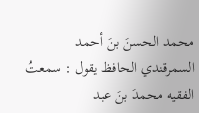محمد الحسنَ بنَ أحمد السمرقندي الحافظ يقول : سمعتُ الفقيه محمدَ بنَ عبد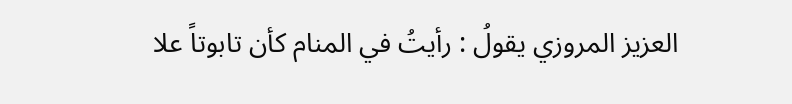العزيز المروزي يقولُ : رأيتُ في المنام كأن تابوتاً علا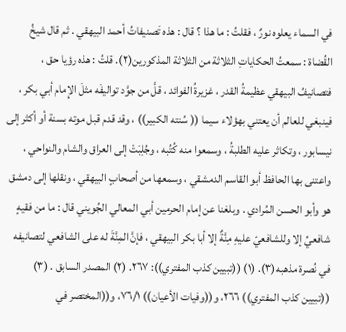في السماء يعلوه نورٌ ، فقلتُ : ما هذا ؟ قال : هذه تَصنيفاتُ أحمد البيهقي . ثم قال شيخُ القُضاة : سمعتُ الحكاياتِ الثلاثة من الثلاثة المذكورين(٢). قلتُ : هذه رؤيا حق ، فتصانيفُ البيهقي عظيمةُ القدر ، غزيرةُ الفوائد ، قلَّ من جوَّد تواليفَه مثلَ الإِمام أبي بكر ، فينبغي للعالم أن يعتني بهؤلاء سیما (( سُنته الکبیر)) ، وقد قدم قبل موته بسنة أو أکثر إلی نيسابور ، وتكاثر عليه الطلبةُ ، وسمعوا منه كُتُبه ، وجُلِبَتْ إلى العراق والشام والنواحي ، واعتنى بها الحافظ أبو القاسم الدمشقي ، وسمعها من أصحابٍ البيهقي ، ونقلها إلى دمشق هو وأبو الحسن المُرادي . وبلغنا عن إمام الحرمين أبي المعالي الجُويني قال : ما من فقيهٍ شافعيِّ إلا وللشافعيّ عليهِ مِنَّةٌ إلا أبا بكر البيهقي ، فإنَّ المِنَّةَ له على الشافعي لتصانيفه في نُصرة مذهبه(٣). (١) ((تبيين كذب المفتري)): ٢٦٧. (٢) المصدر السابق . (٣) ((تبيين كذب المفتري)) ٢٦٦، و((وفيات الأعيان)) ٧٦/١، و((المختصر في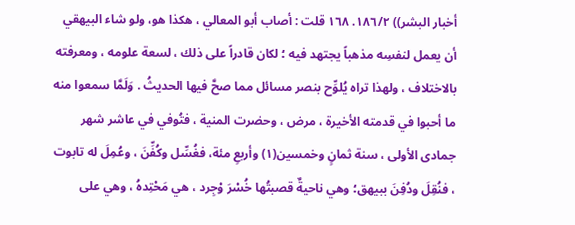أخبار البشر)) ١٨٦/٢. ١٦٨ قلت : أصاب أبو المعالي ، هكذا هو، ولو شاء البيهقي أن يعمل لنفسِه مذهباً يجتهد فيه ؛ لكان قادراً على ذلك ، لسعة علومه ، ومعرفته بالاختلاف ، ولهذا تراه يُلوِّح بنصر مسائل مما صحَّ فيها الحديثُ . وَلَمَّا سمعوا منه ما أحبوا في قدمته الأخيرة ، مرض ، وحضرت المنية ، فتُوفي في عاشر شهر جمادى الأولى ، سنة ثمانٍ وخمسين(١) وأربعِ مئة، فغُسِّل وكُفِّنَ ، وعُمِلَ له تابوت ، فنُقِلَ ودُفِنَ ببيهق؛ وهي ناحيةٌ قصبتُها خُسْرَ وْجِرد ، هي مَحْتِدهُ ، وهي على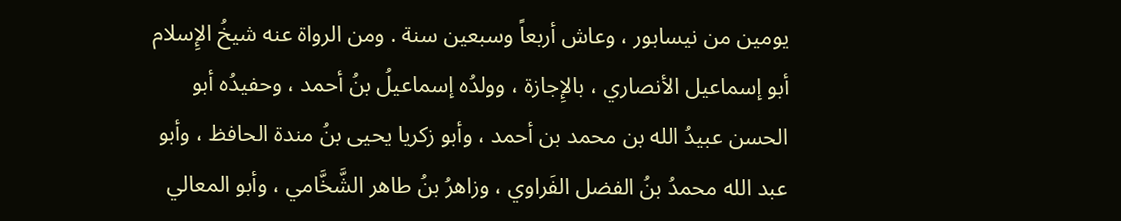يومين من نيسابور ، وعاش أربعاً وسبعين سنة . ومن الرواة عنه شيخُ الإِسلام أبو إسماعيل الأنصاري ، بالإِجازة ، وولدُه إسماعيلُ بنُ أحمد ، وحفيدُه أبو الحسن عبيدُ الله بن محمد بن أحمد ، وأبو زكريا يحيى بنُ مندة الحافظ ، وأبو عبد الله محمدُ بنُ الفضل الفَراوي ، وزاهرُ بنُ طاهر الشَّخَّامي ، وأبو المعالي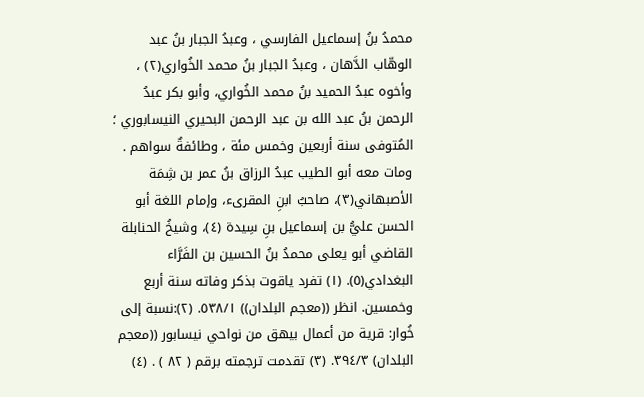محمدُ بنُ إسماعيل الفارسي ، وعبدُ الجبار بنُ عبد الوهّاب الدَّهان ، وعبدُ الجبار بنُ محمد الخُواري(٢) ، وأخوه عبدُ الحميد بنُ محمد الخُواري، وأبو بكر عبدُ الرحمن بنُ عبد الله بن عبد الرحمن البحيري النيسابوري ؛ المُتوفى سنة أربعين وخمس مئة ، وطائفةٌ سواهم . ومات معه أبو الطيب عبدُ الرزاق بنُ عمر بن شِمَة الأصبهاني(٣)، صاحبُ ابنِ المقرىء، وإمام اللغة أبو الحسن عليُّ بن إسماعيل بنِ سِيدة (٤)، وشيخُ الحنابلة القاضي أبو يعلى محمدُ بنُ الحسين بن الفَرَّاء البغدادي(٥). (١) تفرد ياقوت بذكر وفاته سنة أربع وخمسين. انظر ((معجم البلدان)) ٥٣٨/١. (٢):نسبة إلى خُوار: قرية من أعمال بيهق من نواحي نيسابور ((معجم البلدان) ٣٩٤/٣. (٣) تقدمت ترجمته برقم ( ٨٢ ) . (٤)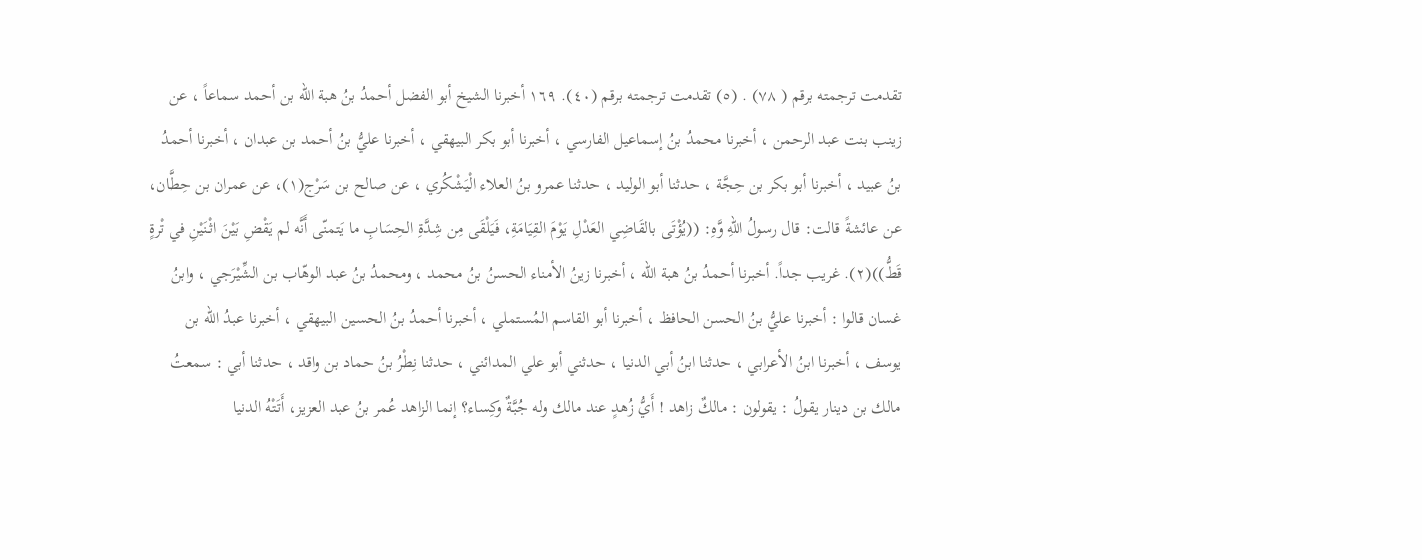تقدمت ترجمته برقم ( ٧٨) . (٥) تقدمت ترجمته برقم (٤٠). ١٦٩ أخبرنا الشيخ أبو الفضل أحمدُ بنُ هبة الله بن أحمد سماعاً ، عن زينب بنت عبد الرحمن ، أخبرنا محمدُ بنُ إسماعيل الفارسي ، أخبرنا أبو بكر البيهقي ، أخبرنا عليُّ بنُ أحمد بن عبدان ، أخبرنا أحمدُ بنُ عبيد ، أخبرنا أبو بكر بن حِجَّة ، حدثنا أبو الوليد ، حدثنا عمرو بنُ العلاء الْيَشْكُري ، عن صالح بن سَرْج(١)، عن عمران بن حِطَّان، عن عائشةً قالت: قال رسولُ اللهِ وَّهِ: ((يُؤْتَى بالقَاضِي العَدْلِ يَوْمَ القِيَامَةِ، فَيَلْقَى مِن شِدَّةِ الحِسَابِ ما يَتمنّى أَنَّه لم يَقْضِ بَيْنَ اثْنَيْنِ في تْرةٍ قَطُّ))(٢). غريب جداً. أخبرنا أحمدُ بنُ هبة الله ، أخبرنا زينُ الأمناء الحسنُ بنُ محمد ، ومحمدُ بنُ عبد الوهّاب بن الشِّيْرَجي ، وابنُ غسان قالوا : أخبرنا عليُّ بنُ الحسن الحافظ ، أخبرنا أبو القاسم المُستملي ، أخبرنا أحمدُ بنُ الحسين البيهقي ، أخبرنا عبدُ الله بن يوسف ، أخبرنا ابنُ الأعرابي ، حدثنا ابنُ أبي الدنيا ، حدثني أبو علي المدائني ، حدثنا نِطْرُ بنُ حماد بن واقد ، حدثنا أبي : سمعتُ مالك بن دينار يقولُ : يقولون : مالكٌ زاهد ! أَيُّ زُهدٍ عند مالك وله جُبَّةٌ وكِساء؟ إنما الزاهد عُمر بنُ عبد العزيز، أَتَتْهُ الدنيا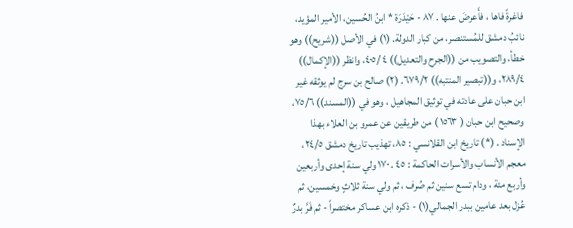فاغرةً فاها ، فأَعرضَ عنها . ٨٧ - حَيْدَرَة * ابنُ الحُسين، الأمير المؤيد، نائبُ دمشق للمُستنصر، من كبار الدولة. (١) في الأصل ((شريح)) وهو خطأ، والتصويب من ((الجرح والتعديل)) ٤ /٤٠٥، وانظر ((الإكمال)) ٢٨٩/٤، و((تبصير المنتبه)) ٦٧٩/٢. (٢) صالح بن سرج لم يوثقه غير ابن حبان على عادته في توثيق المجاهيل ، وهو في ((المسند)) ٧٥/٦، وصحيح ابن حبان ( ١٥٦٣ ) من طريقين عن عمرو بن العلاء بهذا الإسناد . (*) تاريخ ابن القلانسي : ٨٥، تهذيب تاريخ دمشق ٢٤/٥، معجم الأنساب والأسرات الحاكمة : ٤٥ . ١٧٠ ولي سنة إحدى وأربعين وأربع مئة ، ودام تسع سنين ثم صُرف ، ثم ولي سنة ثلاثٍ وخمسين، ثم عُزل بعد عامين ببدر الجمالي(١) - ذكره ابن عساكر مختصراً - ثم فَرَّ بدرٌ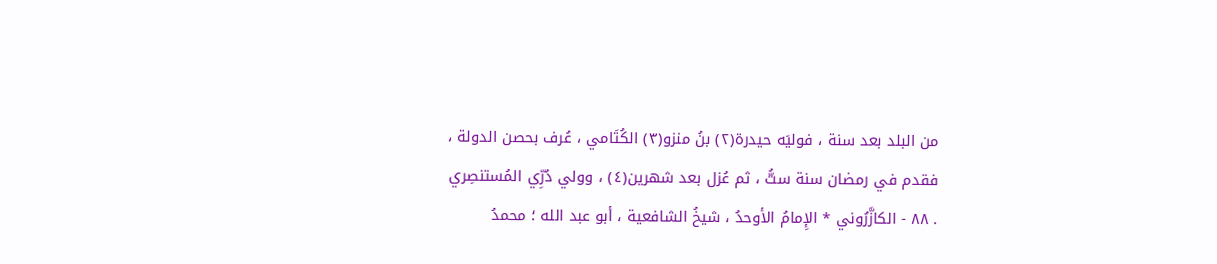من البلد بعد سنة ، فوليَه حيدرة(٢) بنُ منزو(٣) الكُتَامي ، عُرف بحصن الدولة ، فقدم في رمضان سنة ستُّ ، ثم عُزل بعد شهرين(٤) ، وولي دُرِّي المُستنصِري . ٨٨ - الكازَّرُوني * الإِمامُ الأوحدُ ، شيخُ الشافعية ، أبو عبد الله ؛ محمدُ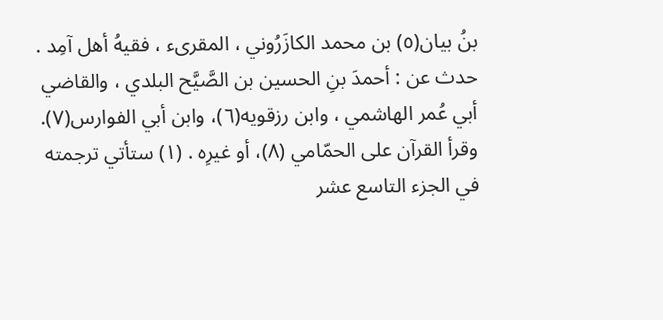بنُ بيان(٥) بن محمد الكازَرُوني ، المقرىء ، فقيهُ أهل آمِد . حدث عن : أحمدَ بنِ الحسين بن الصَّيَّح البلدي ، والقاضي أبي عُمر الهاشمي ، وابن رزقويه(٦)، وابن أبي الفوارس(٧). وقرأ القرآن على الحمّامي (٨)، أو غيرِه . (١) ستأتي ترجمته في الجزء التاسع عشر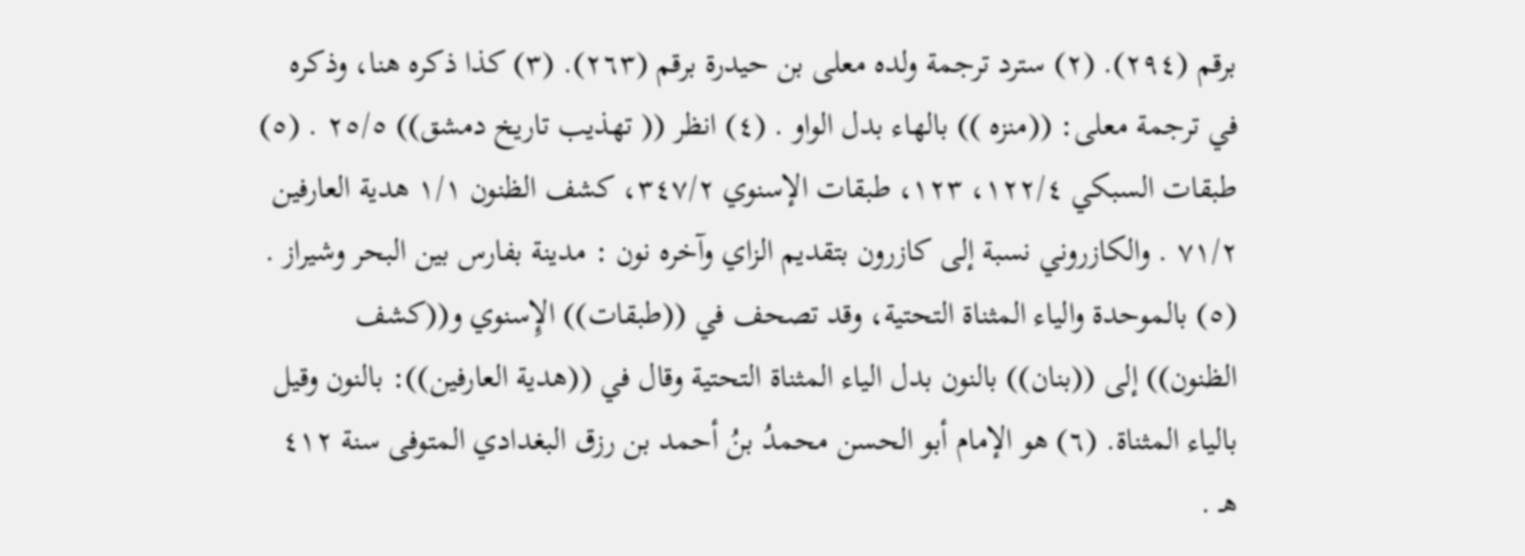برقم (٢٩٤). (٢) سترد ترجمة ولده معلى بن حيدرة برقم (٢٦٣). (٣) كذا ذكره هنا، وذكره في ترجمة معلى: ((منزه )) بالهاء بدل الواو . (٤) انظر (( تهذيب تاریخ دمشق)) ٢٥/٥ . (٥) طبقات السبكي ١٢٢/٤، ١٢٣، طبقات الإسنوي ٣٤٧/٢، كشف الظنون ١/١ هدية العارفين ٧١/٢ . والكازروني نسبة إلى كازرون بتقديم الزاي وآخره نون : مدينة بفارس بين البحر وشيراز . (٥) بالموحدة والياء المثناة التحتية، وقد تصحف في ((طبقات)) الإِسنوي و((كشف الظنون)) إلى ((بنان)) بالنون بدل الياء المثناة التحتية وقال في ((هدية العارفين)): بالنون وقيل بالياء المثناة. (٦) هو الإمام أبو الحسن محمدُ بنُ أحمد بن رزق البغدادي المتوفى سنة ٤١٢ هـ .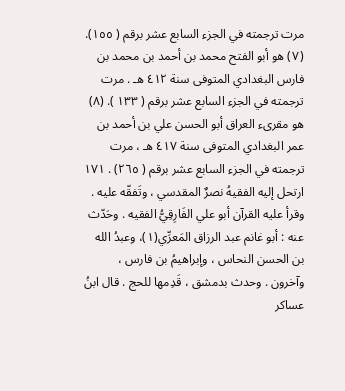مرت ترجمته في الجزء السابع عشر برقم ( ١٥٥). (٧) هو أبو الفتح محمد بن أحمد بن محمد بن فارس البغدادي المتوفى سنة ٤١٢ هـ . مرت ترجمته في الجزء السابع عشر برقم ( ١٣٣ ). (٨) هو مقرىء العراق أبو الحسن علي بن أحمد بن عمر البغدادي المتوفى سنة ٤١٧ هـ ، مرت ترجمته في الجزء السابع عشر برقم ( ٢٦٥) . ١٧١ ارتحل إليه الفقيهُ نصرٌ المقدسي ، وتَفقّه عليه . وقرأ عليه القرآن أبو علي الفَارِقِيُّ الفقيه . وحَدّث عنه : أبو غانم عبد الرزاق المَعرِّي(١)، وعبدُ الله بن الحسن النحاس ، وإبراهيمُ بن فارس ، وآخرون . وحدث بدمشق ، قَدِمها للحج . قال ابنُ عساكر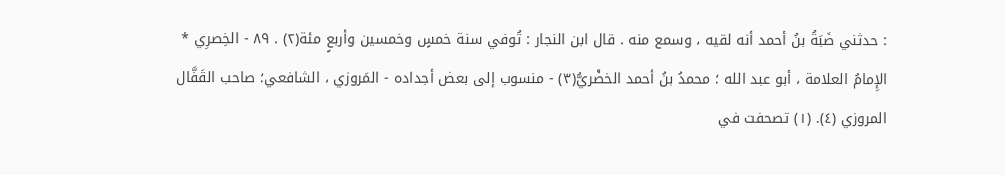: حدثني ضَبَةُ بنُ أحمد أنه لقيه ، وسمع منه . قال ابن النجار : تُوفي سنة خمسٍ وخمسين وأربعٍ مئة(٢) . ٨٩ - الخِصرِي * الإِمامُ العلامة ، أبو عبد الله ؛ محمدُ بنُ أحمد الخضْريُّ(٣) - منسوب إلى بعض أجداده - المَروزي ، الشافعي؛ صاحب القَفَّال المروزي (٤). (١) تصحفت في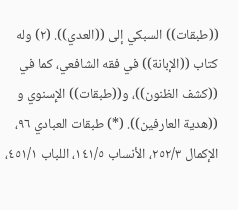((طبقات)) السبكي إلى ((العدي)). (٢) وله كتاب ((الإبانة)) في فقه الشافعي، كما في ((كشف الظنون))، و((طبقات)) الإِسنوي و ((هدية العارفين)). (*) طبقات العبادي ٩٦، الإكمال ٢٥٢/٣، الأنساب ١٤١/٥، اللباب ٤٥١/١،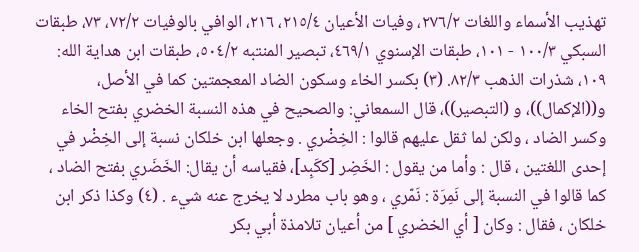تهذيب الأسماء واللغات ٢٧٦/٢، وفيات الأعيان ٢١٥/٤، ٢١٦، الوافي بالوفيات ٧٢/٢، ٧٣، طبقات السبكي ١٠٠/٣ - ١٠١، طبقات الإسنوي ٤٦٩/١، تبصير المنتبه ٥٠٤/٢، طبقات ابن هداية الله: ١٠٩، شذرات الذهب ٨٢/٣. (٣) بكسر الخاء وسكون الضاد المعجمتين كما في الأصل، و((الإكمال))، و (التبصير))، قال السمعاني: والصحيح في هذه النسبة الخضري بفتح الخاء وكسر الضاد ، ولكن لما ثقل عليهم قالوا : الخِضْري . وجعلها ابن خلكان نسبة إلى الخِضْر في إحدى اللغتين ، قال : وأما من يقول : الخَضِر [ككَبِد]، فقياسه أن يقال: الخَضَري بفتح الضاد ، كما قالوا في النسبة إلى نَمِرَة : نَمّري ، وهو باب مطرد لا يخرج عنه شيء . (٤) وكذا ذكر ابن خلكان ، فقال : وكان [ أي الخضري ] من أعيان تلامذة أبي بكر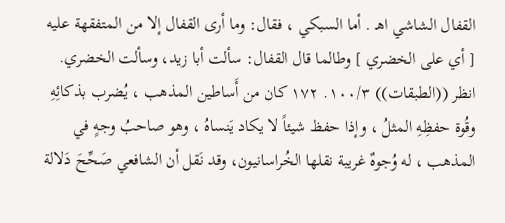القفال الشاشي اهـ . أما السبكي ، فقال: وما أرى القفال إلا من المتفقهة عليه [ أي على الخضري ] وطالما قال القفال: سألت أبا زيد، وسألت الخضري. انظر ((الطبقات)) ١٠٠/٣. ١٧٢ كان من أَساطين المذهب ، يُضرب بذكائِهِ وقُوة حفظِهِ المثلُ ، وإذا حفظ شيئاً لا يكاد يَنساهُ ، وهو صاحبُ وجهٍ في المذهب ، له وُجوهٌ غريبة نقلها الخُراسانيون، وقد نَقل أن الشافعي صَحِّحَ دَلالة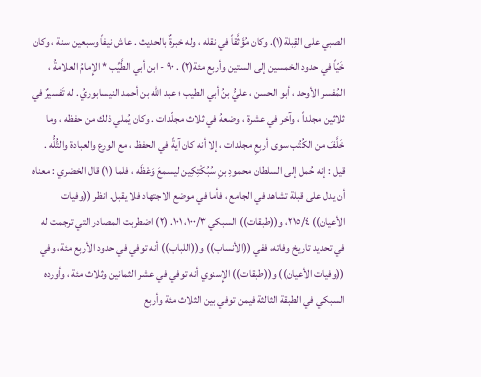الصبي على القِبلة(١). وكان مُؤَثَّقاً في نقله ، وله خبرةٌ بالحديث . عاش نيفاً وسبعين سنة ، وكان خَيّاً في حدود الخمسين إلى الستين وأربع مئة(٢) . ٩٠ - ابن أبي الطَّيِّب * الإِمامُ العلامةُ ، المُفسر الأوحد ، أبو الحسن ، عليُّ بنُ أبي الطيب ؛ عبد الله بن أحمد النيسابوريُ . له تَفسيرٌ في ثلاثين مجلداً ، وآخر في عشرة ، وضعهُ في ثلاث مجلّدات . وكان يُملي ذلك من حفظه ، وما خَلَّفَ من الكُتُب سوى أربعِ مجلدات ، إلا أنه كان آيةً في الحفظ ، مع الورع والعبادة والتُّلُّه . قيل : إنه حُمل إلى السلطان محمودِ بنِ سُبُكْتِكِين ليسمعَ وَعْظَه ، فلما (١) قال الخضري : معناه أن يدل على قبلة تشاهد في الجامع ، فأما في موضع الاجتهاد فلا يقبل. انظر ((وفيات الأعيان)) ٢١٥/٤، و((طبقات)) السبكي ١٠٠/٣، ١٠١. (٢) اضطربت المصادر التي ترجمت له في تحديد تاريخ وفاته، ففي ((الأنساب)) و((اللباب)) أنه توفي في حدود الأربع مئة، وفي ((وفيات الأعيان)) و((طبقات)) الإِسنوي أنه توفي في عشر الثمانين وثلاث مئة ، وأورده السبكي في الطبقة الثالثة فيمن توفي بين الثلاث مئة وأربع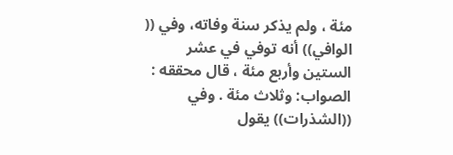مئة ، ولم يذكر سنة وفاته، وفي (( الوافي)) أنه توفي في عشر الستين وأربع مئة ، قال محققه : الصواب: وثلاث مئة . وفي ((الشذرات)) يقول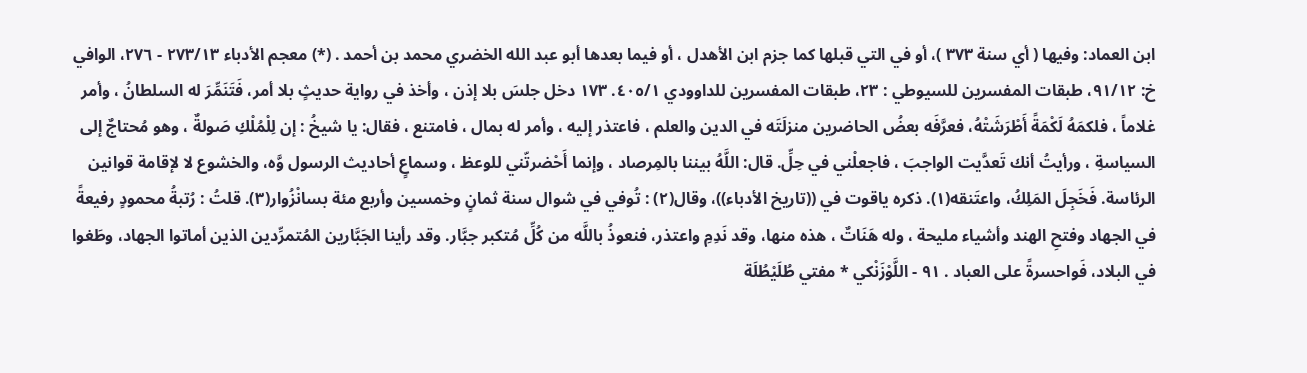ابن العماد: وفيها ( أي سنة ٣٧٣ )، أو في التي قبلها كما جزم ابن الأهدل ، أو فيما بعدها أبو عبد الله الخضري محمد بن أحمد . (*) معجم الأدباء ٢٧٣/١٣ - ٢٧٦، الوافي خ: ٩١/١٢، طبقات المفسرين للسيوطي : ٢٣، طبقات المفسرين للداوودي ٤٠٥/١. ١٧٣ دخل جلسَ بلا إذن ، وأخذ في رواية حديثٍ بلا أمر، فَتَنَمِّرَ له السلطانُ ، وأمر غلاماً ، فلكمَهُ لَكْمَةً أَطْرَشَتْهُ، فعرَّفَه بعضُ الحاضرين منزلَتَه في الدين والعلم ، فاعتذر إليه ، وأمر له بمال ، فامتنع ، فقال: يا شيخُ : إن لِلْمُلْكِ صَولةٌ ، وهو مُحتاجٌ إلى السياسةِ ، ورأيتُ أنك تَعدَّيت الواجبَ ، فاجعلْني في حِلِّ. قال: اللَّهُ بيننا بالمِرصاد ، وإنما أَحْضرتّني للوعظ ، وسماعٍ أحاديث الرسول وَّه، والخشوع لا لإقامة قوانين الرئاسة. فَخَجِلَ المَلِكُ، واعتَنقه(١). ذكره ياقوت في ((تاريخ الأدباء))، وقال(٢) : تُوفي في شوال سنة ثمانٍ وخمسين وأربع مئة بسانْزُوار(٣). قلتُ : رُتبةُ محمودٍ رفيعةً في الجهاد وفتحِ الهند وأشياء مليحة ، وله هَنَاتٌ ، هذه منها، وقد نَدِمِ واعتذر، فنعوذُ باللَّه من كُلِّ مُتكبر جبَّار. وقد رأينا الجَبَّارين المُتمرِّدين الذين أماتوا الجهاد، وطَغوا في البلاد، فَواحسرةً على العباد . ٩١ - اللَّوْزَنْكي * مفتي طُلَيْطُلَة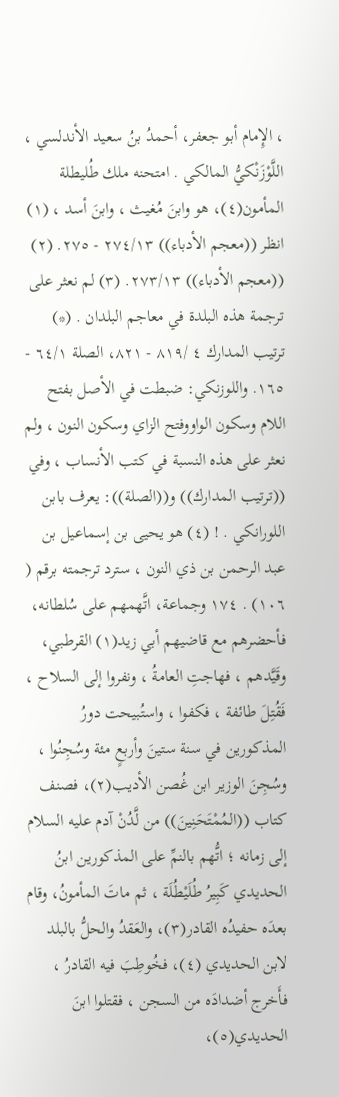، الإِمام أبو جعفر، أحمدُ بنُ سعيد الأندلسي ، اللَّوْزَنْكيُّ المالكي . امتحنه ملك طُليطلة المأمون(٤)، هو وابنَ مُغيث ، وابنَ أسد ، (١) انظر ((معجم الأدباء)) ٢٧٤/١٣ - ٢٧٥. (٢) ((معجم الأدباء)) ٢٧٣/١٣. (٣) لم نعثر على ترجمة هذه البلدة في معاجم البلدان . (*) ترتيب المدارك ٤ /٨١٩ - ٨٢١، الصلة ٦٤/١ - ١٦٥. واللوزنكي: ضبطت في الأصل بفتح اللام وسكون الواووفتح الزاي وسكون النون ، ولم نعثر على هذه النسبة في كتب الأنساب ، وفي ((ترتيب المدارك)) و((الصلة)): يعرف بابن اللورانكي . ! (٤) هو يحيى بن إسماعيل بن عبد الرحمن بن ذي النون ، سترد ترجمته برقم ( ١٠٦) . ١٧٤ وجماعة، اتَّهمهم على سُلطانه، فأحضرهم مع قاضيهم أبي زيد(١) القرطبي، وقَيَّدهم ، فهاجتِ العامةُ ، ونفروا إلى السلاح ، فَقُتِلَ طائفة ، فكفوا ، واستُبيحت دورُ المذكورين في سنة ستينَ وأربعٍ مئة وسُجِنُوا ، وسُجِنَ الوزير ابن غُصن الأديب(٢)، فصنف كتاب ((المُمْتَحَنِينَ)) من لَّدُنْ آدم عليه السلام إلى زمانه ؛ اتُّهم بالنمِّ على المذكورين ابنُ الحديدي كَبِيرُ طُلَيْطُلَة ، ثم ماتَ المأمونُ، وقام بعدَه حفيدُه القادر(٣)، والعَقدُ والحلُّ بالبلد لابن الحديدي (٤)، فخُوطِبَ فيه القادرُ ، فأَخرج أضدادَه من السجن ، فقتلوا ابنَ الحديدي(٥)،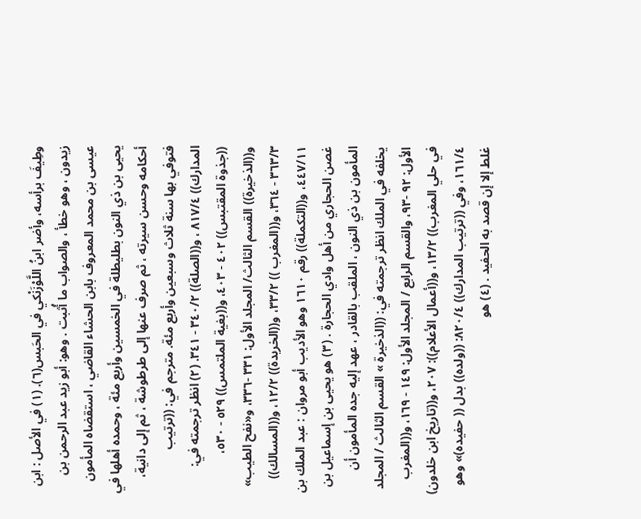وطِيفَ برأسه، وأضر ابنُ اللَّوْزَنْكي في الحَبس(٦). (١) في الأصل : ابن زيدون ، وهو خطأ ، والصواب ما أُثبت . وهو: أبو زيد عبد الرحمن بن عيسى بن محمد المعروف بابن الحشاء القاضي ، استقضاه المأمون يحيى بن ذي النون بطليطلة في الخمسين وأربع مئة ، وحمده أهلها في أحكامه وحسن سيرته ، ثم صرف عنها إلى طرطوشة ، ثم إلى دانية، فتوفي بها سنة ثلاث وسبعين وأربع مئة. مترجم في: ((ترتيب المدارك)) ٨١٧/٤ ، و((الصلة)) ٣٤٠/٢ - ٣٤١. (٢) انظر ترجمته في: ((جذوة المقتبس)) ٤٠٢ - ٤٠٣، و((بغية الملتمس)) ٥٢٩ - ٥٣٠، و((الذخيرة)) القسم الثالث/ المجلد الأول: ٣٣١ -٣٣٦، و«نفح الطيب» ٣٦٣/٣ - ٣٦٤، و((المغرب )) ٣٣/٢، و((الخريدة)) ١٢/٢، و((المسالك)) ٤٤٧/١١، و((التكملة)) رقم ١٦١٠ وهو الأديب أبو مروان : عبد الملك بن غصن الحجاري من أهل وادي الحجارة . (٣) هو يحيى بن إسماعيل بن المأمون بن ذي النون ، الملقب بالقادر ، عهد إليه جده المأمون أن يخلفه في الملك انظر ترجمته في: ((الذخيرة » القسم الثالث / المجلد الأول: ٩٢ -٩٣، والقسم الرابع / المجلد الأول: ١٤٩ - ١٦٩، و((المغرب في حلي المغرب)) ١٣/٢، و((أعمال الأعلام)): ٢٠٧، و((تاريخ ابن خلدون) ١٦١/٤، وفي ((ترتيب المدارك)) ٨٢٠/٤: ((ولده)) بدل (( حفيده)» وهو غلط إلا إن قصد به الحفيد . (٤) هو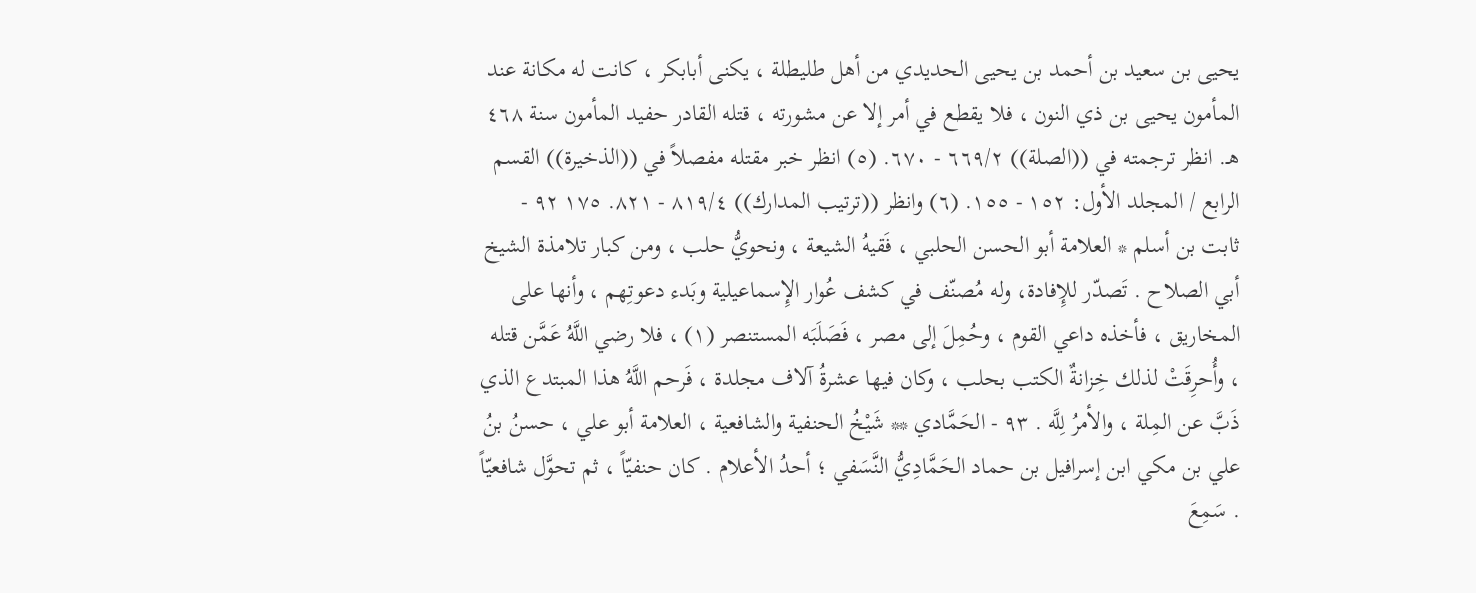يحيى بن سعيد بن أحمد بن يحيى الحديدي من أهل طليطلة ، يكنى أبابكر ، كانت له مكانة عند المأمون يحيى بن ذي النون ، فلا يقطع في أمر إلا عن مشورته ، قتله القادر حفيد المأمون سنة ٤٦٨ هـ. انظر ترجمته في ((الصلة)) ٦٦٩/٢ - ٦٧٠. (٥) انظر خبر مقتله مفصلاً في ((الذخيرة)) القسم الرابع / المجلد الأول: ١٥٢ - ١٥٥. (٦) وانظر ((ترتيب المدارك)) ٨١٩/٤ - ٨٢١. ١٧٥ ٩٢ - ثابت بن أسلم * العلامة أبو الحسن الحلبي ، فَقيهُ الشيعة ، ونحويُّ حلب ، ومن كبار تلامذة الشيخ أبي الصلاح . تَصدّر للإِفادة، وله مُصنّف في كشف عُوار الإِسماعيلية وبَدء دعوتِهم ، وأنها على المخاريق ، فأخذه داعي القوم ، وحُمِلَ إلى مصر ، فَصَلَبَه المستنصر (١) ، فلا رضي اللَّهُ عَمَّن قتله ، وأُحرِقَتْ لذلك خِزانةٌ الكتب بحلب ، وكان فيها عشرةُ آلاف مجلدة ، فَرحم اللَّهُ هذا المبتدع الذي ذَبَّ عن المِلة ، والأمرُ لِلَّه . ٩٣ - الحَمَّادي ** شَيْخُ الحنفية والشافعية ، العلامة أبو علي ، حسنُ بنُ علي بن مكي ابن إسرافيل بن حماد الحَمَّادِيُّ النَّسَفي ؛ أحدُ الأعلام . كان حنفيّاً ، ثم تحوَّل شافعيّاً . سَمِعَ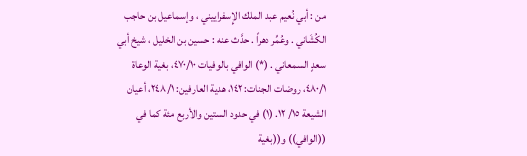من : أبي نُعيم عبد الملك الإِسفراييني ، وإسماعيل بن حاجب الكُشَاني . وعُمِّر دهراً . حدَّث عنه : حسين بن الخليل ، شيخ أبي سعدٍ السمعاني . (*) الوافي بالوفيات ٤٧٠/١٠، بغية الوعاة ٤٨٠/١، روضات الجنات: ١٤٢، هدية العارفين: ٢٤٨/١، أعيان الشيعة ١٥/ ١٢. (١) في حدود الستين والأربع مئة كما في ((الوافي)) و((بغية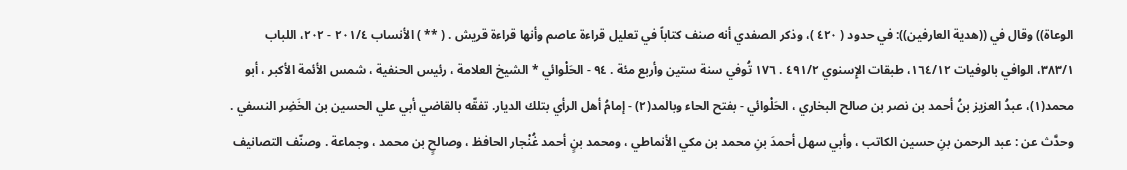الوعاة)) وقال في ((هدية العارفين)): في حدود ( ٤٢٠ )، وذكر الصفدي أنه صنف كتاباً في تعليل قراءة عاصم وأنها قراءة قريش . ( ** ) الأنساب ٢٠١/٤ - ٢٠٢، اللباب ٣٨٣/١، الوافي بالوفيات ١٦٤/١٢، طبقات الإِسنوي ٤٩١/٢ . ١٧٦ تُوفي سنة ستين وأربع مئة . ٩٤ - الحَلْوائي * الشيخ العلامة ، رئيس الحنفية ، شمس الأئمة الأكبر ، أبو محمد(١)، عبدُ العزيز بنُ أحمد بن نصر بن صالح البخاري ، الحَلْوائي - بفتح الحاء وبالمد(٢) - إمامُ أهل الرأي بتلك الديار. تفقّه بالقاضي أبي علي الحسين بن الخَضِر النسفي . وحدَّث عن : عبد الرحمن بنِ حسين الكاتب ، وأبي سهل أحمدَ بنِ محمد بن مكي الأنماطي ، ومحمد بنٍ أحمد غُنْجار الحافظ ، وصالحٍ بن محمد ، وجماعة . وصنّف التصانيف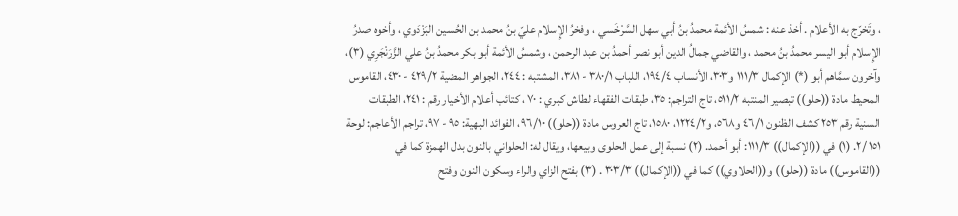، وتَخرّج به الأعلام . أخذ عنه : شمسُ الأئمة محمدُ بنُ أبي سهل السَّرْخَسي ، وفخرُ الإِسلام عليّ بنُ محمد بن الحُسين البَزْدَوي ، وأخوه صدرُ الإِسلام أبو اليسر محمدُ بنُ محمد ، والقاضي جمالُ الدين أبو نصر أحمدُ بن عبد الرحمن ، وشمسُ الأئمة أبو بكر محمدُ بنُ علي الزَّرَنْجَرِي (٣)، وآخرون سمَّاهم أبو (*) الإكمال ١١١/٣ و٣٠٣، الأنساب ١٩٤/٤، اللباب ٣٨٠/١ - ٣٨١، المشتبه : ٢٤٤، الجواهر المضية ٤٢٩/٢ - ٤٣٠، القاموس المحيط مادة ((حلو)) تبصير المنتبه ٥١١/٢، تاج التراجم: ٣٥، طبقات الفقهاء لطاش كبري : ٧٠ ، كتائب أعلام الأخيار رقم : ٢٤١، الطبقات السنية رقم ٢٥٣ كشف الظنون ٤٦/١ و٥٦٨، و١٢٢٤/٢، ١٥٨٠، تاج العروس مادة ((حلو)) ٩٦/١٠، الفوائد البهية: ٩٥ - ٩٧، تراجم الأعاجم: لوحة ١٥١ /٢. (١) في ((الإكمال)) ١١١/٣: أبو أحمد. (٢) نسبة إلى عمل الحلوى وبيعها، ويقال له: الحلواني بالنون بدل الهمزة كما في ((القاموس)) مادة ((حلو)) و((الحلاوي)) كما في ((الإكمال)) ٣٠٣/٣ . (٣) بفتح الزاي والراء وسكون النون وفتح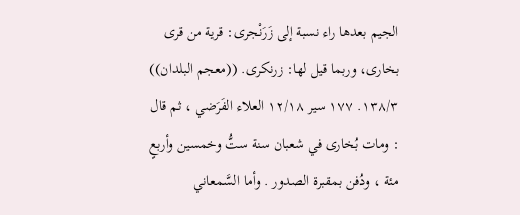الجيم بعدها راء نسبة إلى زَرَنْجرى: قرية من قرى بخارى، وربما قيل لها: زرنكرى. ((معجم البلدان)) ١٣٨/٣. ١٧٧ سير ١٢/١٨ العلاء الفَرَضي ، ثم قال : ومات بُخارى في شعبان سنة ستُّ وخمسين وأربعٍ مئة ، ودُفن بمقبرة الصدور . وأما السَّمعاني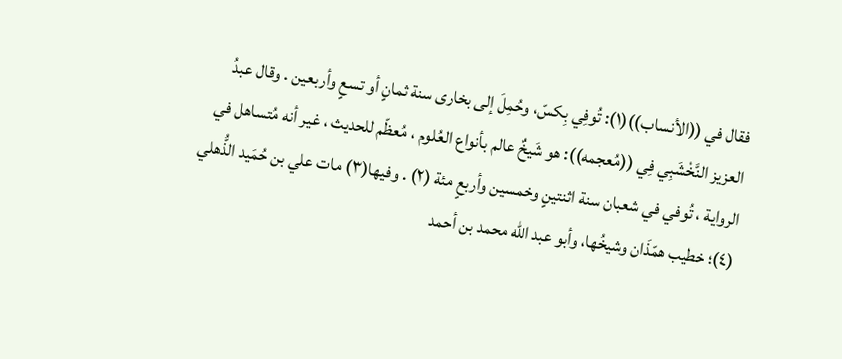فقال في ((الأنساب))(١): تُوفِي بِكسّ، وحُمِلَ إلى بخاری سنة ثمانٍ أو تسعٍ وأربعين . وقال عبدُ العزيز النَّخْشَبِي فِي ((مُعجمه)): هو شَيخٌ عالم بأنواع العُلوم ، مُعظّم للحديث ، غير أنه مُتساهل في الرواية ، تُوفي في شعبان سنة اثنتينٍ وخمسين وأربعٍ مئة (٢) . وفيها(٣) مات علي بن حُمَيد الذُّهلي (٤)؛ خطيب همّذَان وشيخُها، وأبو عبد الله محمد بن أحمد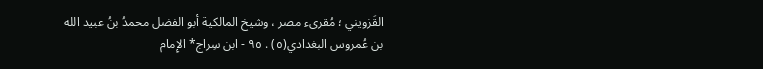القَزويني ؛ مُقرىء مصر ، وشيخ المالكية أبو الفضل محمدُ بنُ عبيد الله بن عُمروس البغدادي(٥) . ٩٥ - ابن سِراج* الإِمام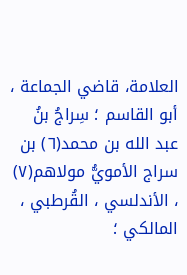العلامة، قاضي الجماعة ، أبو القاسم ؛ سِراجُ بنُ عبد الله بن محمد(٦) بن سراج الأمويُّ مولاهم(٧) ، الأندلسي ، القُرطبي ، المالكي ؛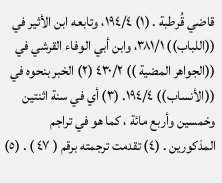قاضي قُرطبة . (١) ١٩٤/٤، وتابعه ابن الأثير في ((اللباب)) ٣٨١/١، وابن أبي الوفاء القرشي في ((الجواهر المضية )) ٤٣٠/٢ (٢) الخبر بنحوه في ((الأنساب)) ١٩٤/٤. (٣) أي في سنة اثنتين وخمسين وأربع مائة ، كما هو في تراجم المذكورين . (٤) تقدمت ترجمته برقم ( ٤٧ ) . (٥)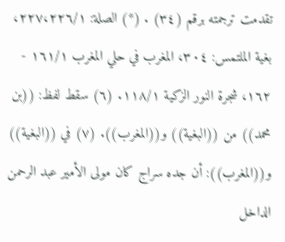تقدمت ترجمته برقم (٣٤) . (*) الصلة: ٢٢٧،٢٢٦/١، بغية الملتمس: ٣٠٤، المغرب في حلي المغرب ١٦١/١ - ١٦٢، شجرة النور الزكية ١١٨/١. (٦) سقط لفظ: ((بن محمد)) من ((البغية)) و((المغرب)). (٧) في ((البغية)) و((المغرب)): أن جده سراج كان مولى الأمير عبد الرحمن الداخل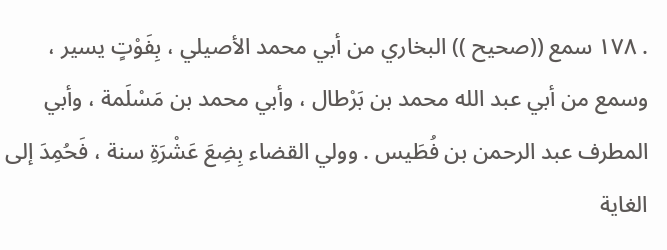. ١٧٨ سمع ((صحيح )) البخاري من أبي محمد الأصيلي ، بِفَوْتٍ يسير ، وسمع من أبي عبد الله محمد بن بَرْطال ، وأبي محمد بن مَسْلَمة ، وأبي المطرف عبد الرحمن بن فُطَيس . وولي القضاء بِضِعَ عَشْرَةِ سنة ، فَحُمِدَ إلى الغاية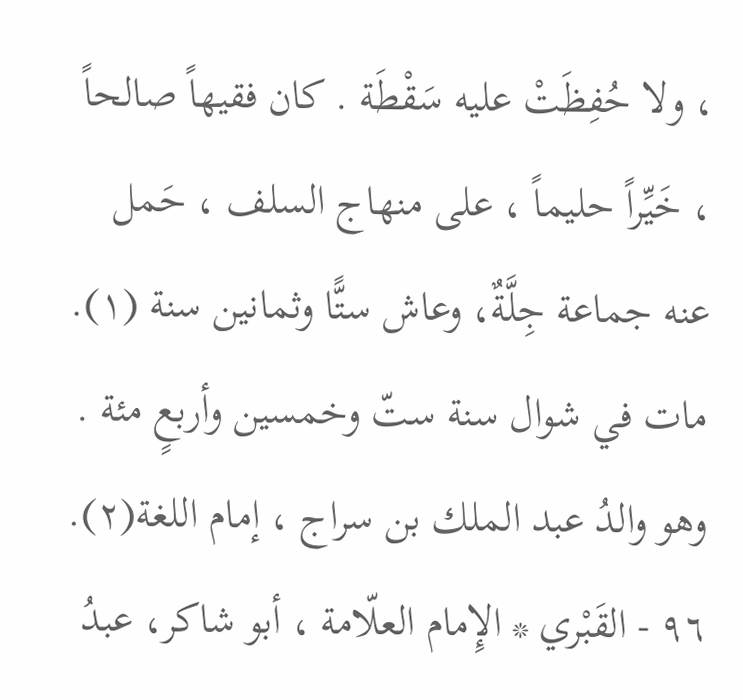، ولا حُفِظَتْ عليه سَقْطَة . كان فقيهاً صالحاً ، خَيِّراً حليماً ، على منهاج السلف ، حَمل عنه جماعة جِلَّةٌ، وعاش ستًّا وثمانين سنة (١). مات في شوال سنة ستّ وخمسين وأربعٍ مئة . وهو والدُ عبد الملك بن سراج ، إمام اللغة(٢). ٩٦ - القَبْري * الإِمام العلّامة ، أبو شاكر، عبدُ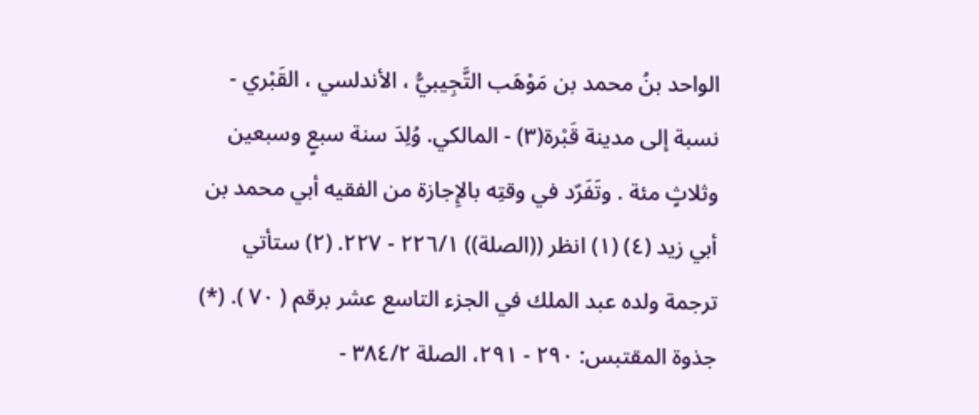الواحد بنُ محمد بن مَوْهَب التَّجِيبيُّ ، الأندلسي ، القَبْري - نسبة إلى مدينة قَبْرة(٣) - المالكي. وُلِدَ سنة سبعٍ وسبعين وثلاثٍ مئة . وتَفَرّد في وقتِه بالإِجازة من الفقيه أبي محمد بن أبي زيد (٤) (١) انظر ((الصلة)) ٢٢٦/١ - ٢٢٧. (٢) ستأتي ترجمة ولده عبد الملك في الجزء التاسع عشر برقم ( ٧٠ ). (*) جذوة المقتبس: ٢٩٠ - ٢٩١، الصلة ٣٨٤/٢ -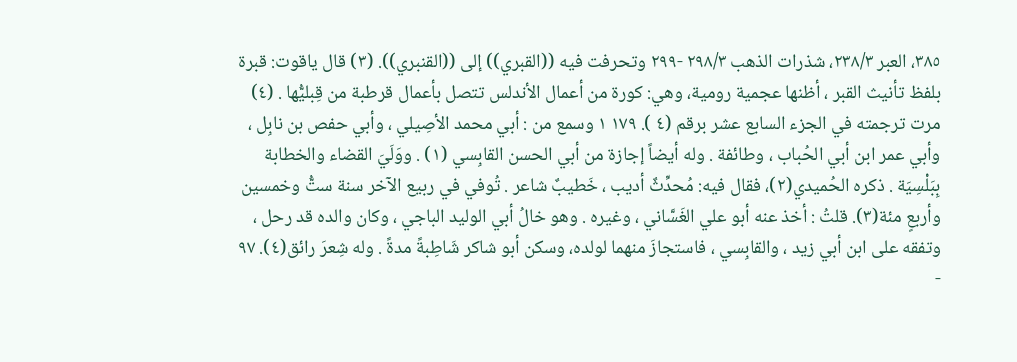٣٨٥، العبر ٢٣٨/٣، شذرات الذهب ٢٩٨/٣ -٢٩٩ وتحرفت فيه ((القبري)) إلى ((القنبري)). (٣) قال ياقوت: قبرة بلفظ تأنيث القبر ، أظنها عجمية رومية، وهي: كورة من أعمال الأندلس تتصل بأعمال قرطبة من قِبليُّها . (٤) مرت ترجمته في الجزء السابع عشر برقم (٤ ). ١٧٩ ١ وسمع من : أبي محمد الأصِيلي ، وأبي حفص بن نابِل ، وأبي عمر ابن أبي الحُباب ، وطائفة . وله أيضاً إجازة من أبي الحسن القابِسي (١) . ووَلَيَ القضاء والخطابة بِبَلْسِيَة . ذكره الحُميدي(٢)، فقال فيه: مُحدِّثٌ أديب ، خَطيبٌ شاعر . تُوفي في ربيع الآخر سنة ستُّ وخمسين وأربعٍ مئة(٣). قلتُ : أخذ عنه أبو علي الغَسَّاني ، وغيره . وهو خالُ أبي الوليد الباجي ، وكان والده قد رحل ، وتفقه على ابن أبي زيد ، والقابِسي ، فاستجازَ منهما لولده، وسكن أبو شاكر شَاطِبةً مدةً . وله شِعرَ رائق(٤). ٩٧ -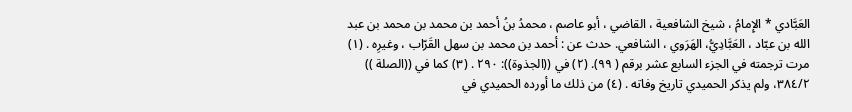العَبَّادي * الإِمامُ ، شيخ الشافعية ، القاضي ، أبو عاصم ، محمدُ بنُ أحمد بن محمد بن محمد بن عبد الله بن عبّاد ، العَبَّادِيُّ، الهَرَوي ، الشافعي. حدث عن : أحمد بن محمد بن سهل القَرّاب ، وغيرِه . (١) مرت ترجمته في الجزء السابع عشر برقم ( ٩٩). (٢) في ((الجذوة)): ٢٩٠ . (٣) كما في ((الصلة )) ٣٨٤/٢، ولم يذكر الحميدي تاريخ وفاته . (٤) من ذلك ما أورده الحميدي في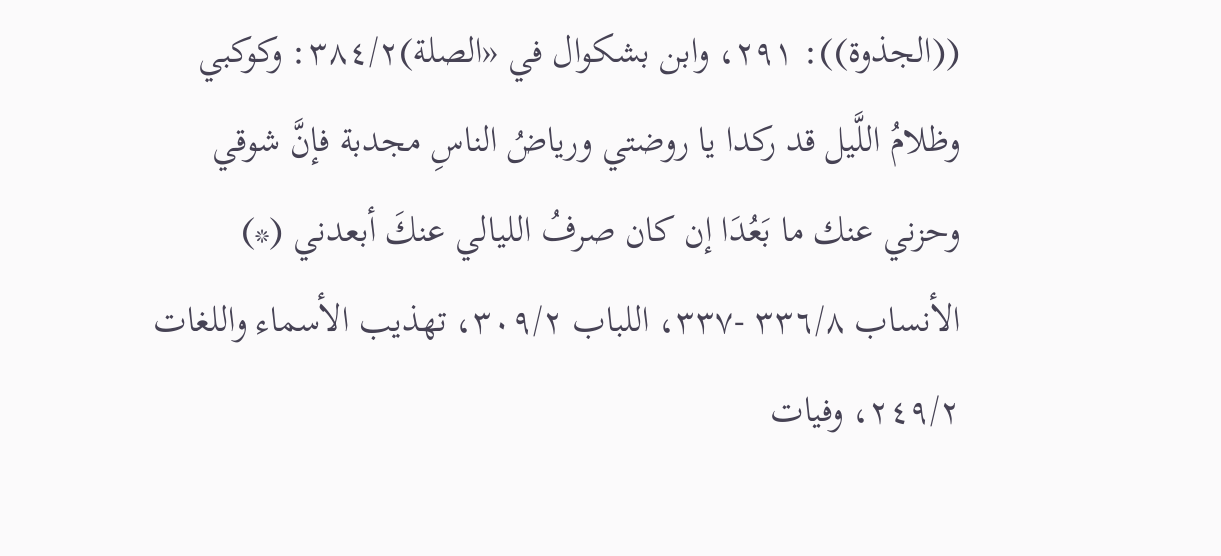((الجذوة)): ٢٩١، وابن بشكوال في «الصلة)٣٨٤/٢: وكوكبي وظلامُ اللَّيل قد ركدا يا روضتي ورياضُ الناسِ مجدبة فإنَّ شوقي وحزني عنك ما بَعُدَا إن كان صرفُ الليالي عنكَ أبعدني (*) الأنساب ٣٣٦/٨ -٣٣٧، اللباب ٣٠٩/٢، تهذيب الأسماء واللغات ٢٤٩/٢، وفيات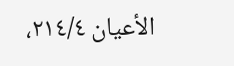الأعيان ٢١٤/٤،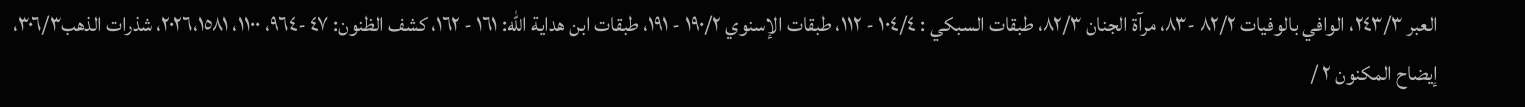العبر ٢٤٣/٣، الوافي بالوفيات ٨٢/٢ -٨٣، مرآة الجنان ٨٢/٣، طبقات السبكي : ١٠٤/٤ - ١١٢، طبقات الإسنوي ١٩٠/٢ - ١٩١، طبقات ابن هداية الله: ١٦١ - ١٦٢، كشف الظنون: ٤٧ -٩٦٤، ١١٠٠، ٢٠٢٦،١٥٨١، شذرات الذهب٣٠٦/٣، إيضاح المكنون ٢ /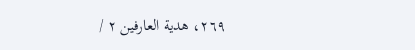٢٦٩، هدية العارفين ٢ /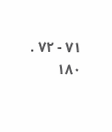٧١ - ٧٢ . ١٨٠